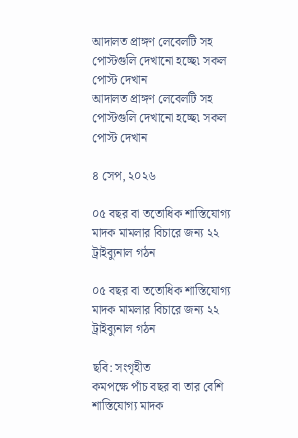আদালত প্রাঙ্গণ লেবেলটি সহ পোস্টগুলি দেখানো হচ্ছে৷ সকল পোস্ট দেখান
আদালত প্রাঙ্গণ লেবেলটি সহ পোস্টগুলি দেখানো হচ্ছে৷ সকল পোস্ট দেখান

৪ সেপ, ২০২৬

০৫ বছর বা ততোধিক শাস্তিযোগ্য মাদক মামলার বিচারে জন্য ২২ ট্রাইব্যুনাল গঠন

০৫ বছর বা ততোধিক শাস্তিযোগ্য মাদক মামলার বিচারে জন্য ২২ ট্রাইব্যুনাল গঠন

ছবি: সংগৃহীত
কমপক্ষে পাঁচ বছর বা তার বেশি শাস্তিযোগ্য মাদক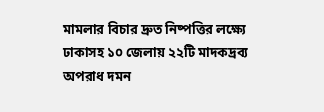মামলার বিচার দ্রুত নিষ্পত্তির লক্ষ্যে ঢাকাসহ ১০ জেলায় ২২টি মাদকদ্রব্য অপরাধ দমন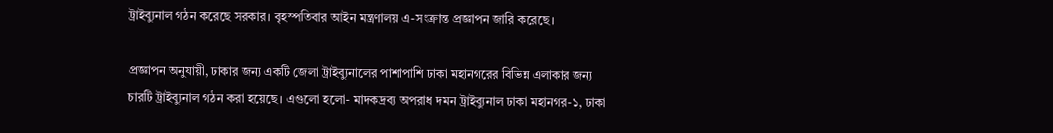ট্রাইব্যুনাল গঠন করেছে সরকার। বৃহস্পতিবার আইন মন্ত্রণালয় এ-সংক্রান্ত প্রজ্ঞাপন জারি করেছে।

প্রজ্ঞাপন অনুযায়ী, ঢাকার জন্য একটি জেলা ট্রাইব্যুনালের পাশাপাশি ঢাকা মহানগরের বিভিন্ন এলাকার জন্য চারটি ট্রাইব্যুনাল গঠন করা হয়েছে। এগুলো হলো- মাদকদ্রব্য অপরাধ দমন ট্রাইব্যুনাল ঢাকা মহানগর-১, ঢাকা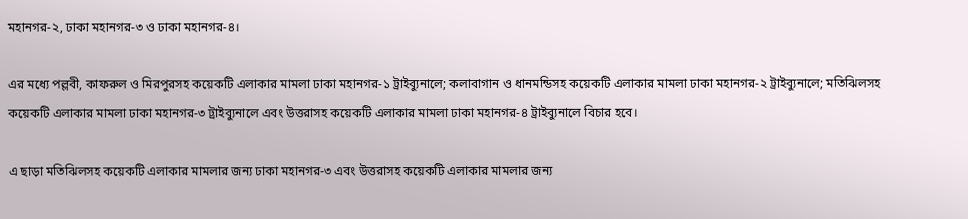মহানগর-২, ঢাকা মহানগর-৩ ও ঢাকা মহানগর-৪।

এর মধ্যে পল্লবী, কাফরুল ও মিরপুরসহ কয়েকটি এলাকার মামলা ঢাকা মহানগর-১ ট্রাইব্যুনালে; কলাবাগান ও ধানমন্ডিসহ কয়েকটি এলাকার মামলা ঢাকা মহানগর-২ ট্রাইব্যুনালে; মতিঝিলসহ কয়েকটি এলাকার মামলা ঢাকা মহানগর-৩ ট্রাইব্যুনালে এবং উত্তরাসহ কয়েকটি এলাকার মামলা ঢাকা মহানগর-৪ ট্রাইব্যুনালে বিচার হবে।

এ ছাড়া মতিঝিলসহ কয়েকটি এলাকার মামলার জন্য ঢাকা মহানগর-৩ এবং উত্তরাসহ কয়েকটি এলাকার মামলার জন্য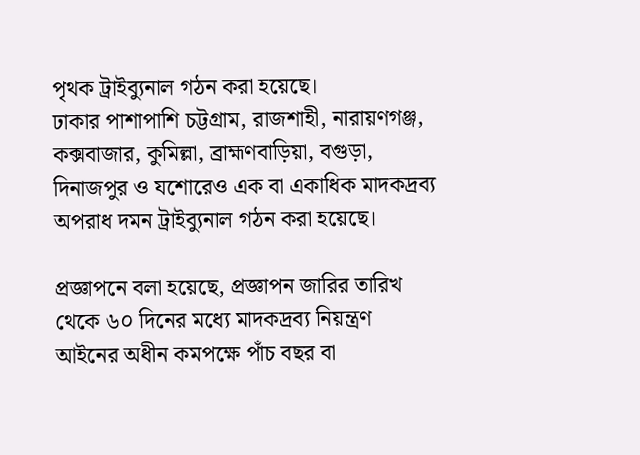পৃথক ট্রাইব্যুনাল গঠন করা হয়েছে।
ঢাকার পাশাপাশি চট্টগ্রাম, রাজশাহী, নারায়ণগঞ্জ, কক্সবাজার, কুমিল্লা, ব্রাহ্মণবাড়িয়া, বগুড়া, দিনাজপুর ও যশোরেও এক বা একাধিক মাদকদ্রব্য অপরাধ দমন ট্রাইব্যুনাল গঠন করা হয়েছে।

প্রজ্ঞাপনে বলা হয়েছে, প্রজ্ঞাপন জারির তারিখ থেকে ৬০ দিনের মধ্যে মাদকদ্রব্য নিয়ন্ত্রণ আইনের অধীন কমপক্ষে পাঁচ বছর বা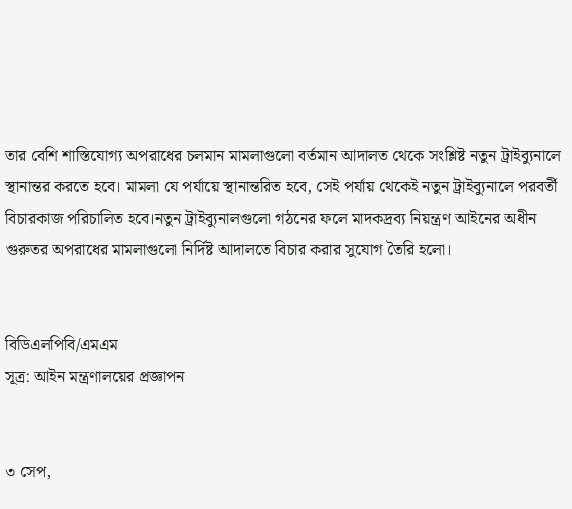তার বেশি শাস্তিযোগ্য অপরাধের চলমান মামলাগুলো বর্তমান আদালত থেকে সংশ্লিষ্ট নতুন ট্রাইব্যুনালে স্থানান্তর করতে হবে। মামলা যে পর্যায়ে স্থানান্তরিত হবে, সেই পর্যায় থেকেই নতুন ট্রাইব্যুনালে পরবর্তী বিচারকাজ পরিচালিত হবে।নতুন ট্রাইব্যুনালগুলো গঠনের ফলে মাদকদ্রব্য নিয়ন্ত্রণ আইনের অধীন গুরুতর অপরাধের মামলাগুলো নির্দিষ্ট আদালতে বিচার করার সুযোগ তৈরি হলো।


বিডিএলপিবি/এমএম
সূত্র: আইন মন্ত্রণালয়ের প্রজ্ঞাপন


৩ সেপ,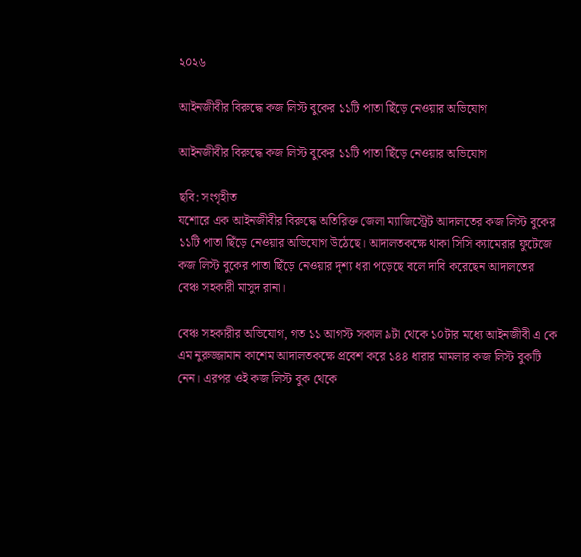২০২৬

আইনজীবীর বিরুদ্ধে কজ লিস্ট বুকের ১১টি পাতা ছিঁড়ে নেওয়ার অভিযোগ

আইনজীবীর বিরুদ্ধে কজ লিস্ট বুকের ১১টি পাতা ছিঁড়ে নেওয়ার অভিযোগ

ছবি: সংগৃহীত
যশোরে এক আইনজীবীর বিরুদ্ধে অতিরিক্ত জেলা ম্যাজিস্ট্রেট আদালতের কজ লিস্ট বুকের ১১টি পাতা ছিঁড়ে নেওয়ার অভিযোগ উঠেছে। আদালতকক্ষে থাকা সিসি ক্যামেরার ফুটেজে কজ লিস্ট বুকের পাতা ছিঁড়ে নেওয়ার দৃশ্য ধরা পড়েছে বলে দাবি করেছেন আদালতের বেঞ্চ সহকারী মাসুদ রানা।

বেঞ্চ সহকারীর অভিযোগ, গত ১১ আগস্ট সকাল ৯টা থেকে ১০টার মধ্যে আইনজীবী এ কে এম নুরুজ্জামান কাশেম আদালতকক্ষে প্রবেশ করে ১৪৪ ধারার মামলার কজ লিস্ট বুকটি নেন। এরপর ওই কজ লিস্ট বুক থেকে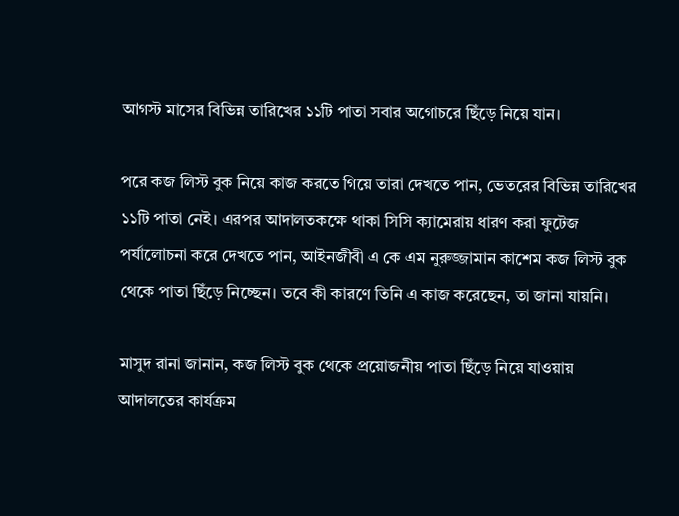আগস্ট মাসের বিভিন্ন তারিখের ১১টি পাতা সবার অগোচরে ছিঁড়ে নিয়ে যান।

পরে কজ লিস্ট বুক নিয়ে কাজ করতে গিয়ে তারা দেখতে পান, ভেতরের বিভিন্ন তারিখের ১১টি পাতা নেই। এরপর আদালতকক্ষে থাকা সিসি ক্যামেরায় ধারণ করা ফুটেজ পর্যালোচনা করে দেখতে পান, আইনজীবী এ কে এম নুরুজ্জামান কাশেম কজ লিস্ট বুক থেকে পাতা ছিঁড়ে নিচ্ছেন। তবে কী কারণে তিনি এ কাজ করেছেন, তা জানা যায়নি।

মাসুদ রানা জানান, কজ লিস্ট বুক থেকে প্রয়োজনীয় পাতা ছিঁড়ে নিয়ে যাওয়ায় আদালতের কার্যক্রম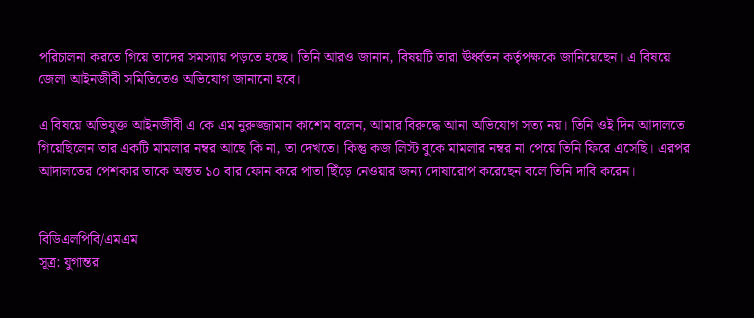পরিচালনা করতে গিয়ে তাদের সমস্যায় পড়তে হচ্ছে। তিনি আরও জানান, বিষয়টি তারা ঊর্ধ্বতন কর্তৃপক্ষকে জানিয়েছেন। এ বিষয়ে জেলা আইনজীবী সমিতিতেও অভিযোগ জানানো হবে।

এ বিষয়ে অভিযুক্ত আইনজীবী এ কে এম নুরুজ্জামান কাশেম বলেন, আমার বিরুদ্ধে আনা অভিযোগ সত্য নয়। তিনি ওই দিন আদালতে গিয়েছিলেন তার একটি মামলার নম্বর আছে কি না, তা দেখতে। কিন্তু কজ লিস্ট বুকে মামলার নম্বর না পেয়ে তিনি ফিরে এসেছি। এরপর আদালতের পেশকার তাকে অন্তত ১০ বার ফোন করে পাতা ছিঁড়ে নেওয়ার জন্য দোষারোপ করেছেন বলে তিনি দাবি করেন।


বিডিএলপিবি/এমএম
সূত্র: যুগান্তর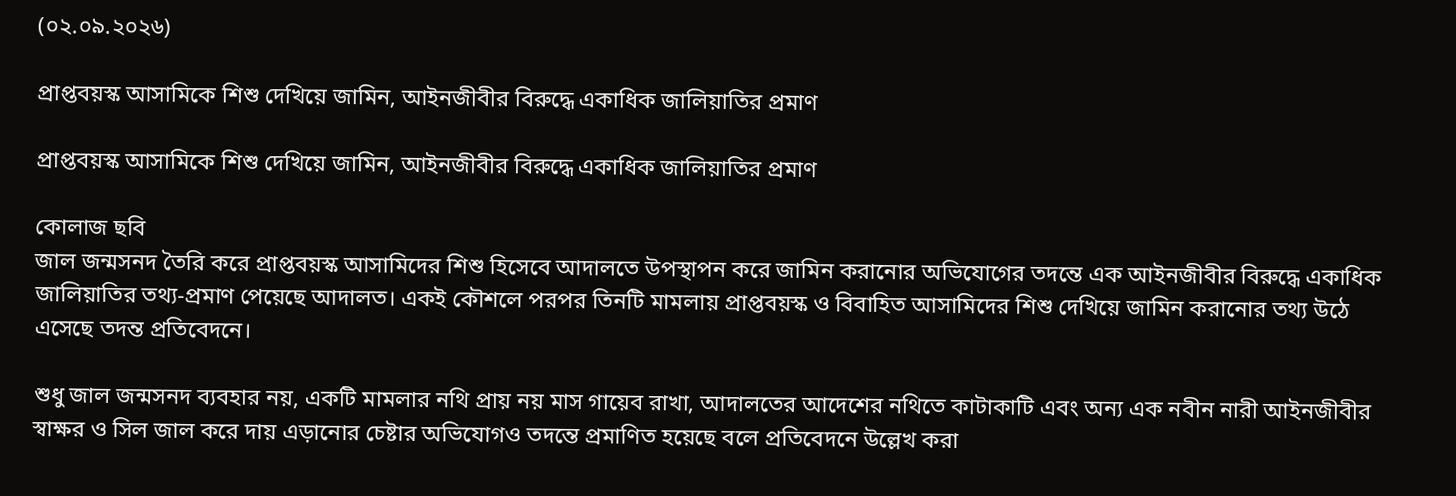(০২.০৯.২০২৬)

প্রাপ্তবয়স্ক আসামিকে শিশু দেখিয়ে জামিন, আইনজীবীর বিরুদ্ধে একাধিক জালিয়াতির প্রমাণ

প্রাপ্তবয়স্ক আসামিকে শিশু দেখিয়ে জামিন, আইনজীবীর বিরুদ্ধে একাধিক জালিয়াতির প্রমাণ

কোলাজ ছবি
জাল জন্মসনদ তৈরি করে প্রাপ্তবয়স্ক আসামিদের শিশু হিসেবে আদালতে উপস্থাপন করে জামিন করানোর অভিযোগের তদন্তে এক আইনজীবীর বিরুদ্ধে একাধিক জালিয়াতির তথ্য-প্রমাণ পেয়েছে আদালত। একই কৌশলে পরপর তিনটি মামলায় প্রাপ্তবয়স্ক ও বিবাহিত আসামিদের শিশু দেখিয়ে জামিন করানোর তথ্য উঠে এসেছে তদন্ত প্রতিবেদনে।

শুধু জাল জন্মসনদ ব্যবহার নয়, একটি মামলার নথি প্রায় নয় মাস গায়েব রাখা, আদালতের আদেশের নথিতে কাটাকাটি এবং অন্য এক নবীন নারী আইনজীবীর স্বাক্ষর ও সিল জাল করে দায় এড়ানোর চেষ্টার অভিযোগও তদন্তে প্রমাণিত হয়েছে বলে প্রতিবেদনে উল্লেখ করা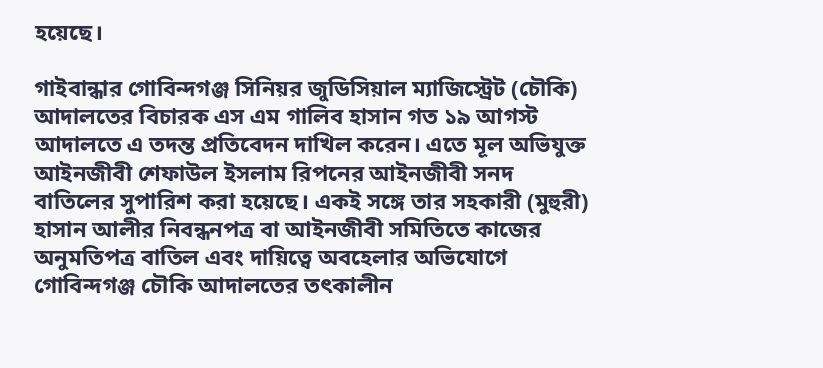হয়েছে।

গাইবান্ধার গোবিন্দগঞ্জ সিনিয়র জুডিসিয়াল ম্যাজিস্ট্রেট (চৌকি) আদালতের বিচারক এস এম গালিব হাসান গত ১৯ আগস্ট আদালতে এ তদন্ত প্রতিবেদন দাখিল করেন। এতে মূল অভিযুক্ত আইনজীবী শেফাউল ইসলাম রিপনের আইনজীবী সনদ বাতিলের সুপারিশ করা হয়েছে। একই সঙ্গে তার সহকারী (মুহুরী) হাসান আলীর নিবন্ধনপত্র বা আইনজীবী সমিতিতে কাজের অনুমতিপত্র বাতিল এবং দায়িত্বে অবহেলার অভিযোগে গোবিন্দগঞ্জ চৌকি আদালতের তৎকালীন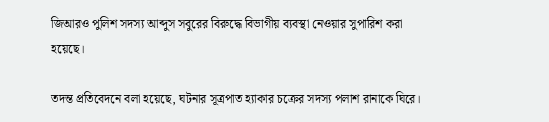জিআরও পুলিশ সদস্য আব্দুস সবুরের বিরুদ্ধে বিভাগীয় ব্যবস্থা নেওয়ার সুপারিশ করা হয়েছে।

তদন্ত প্রতিবেদনে বলা হয়েছে, ঘটনার সূত্রপাত হ্যাকার চক্রের সদস্য পলাশ রানাকে ঘিরে।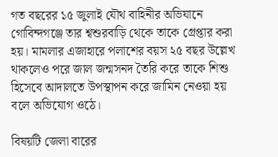গত বছরের ১৫ জুলাই যৌথ বাহিনীর অভিযানে গোবিন্দগঞ্জে তার শ্বশুরবাড়ি থেকে তাকে গ্রেপ্তার করা হয়। মামলার এজাহারে পলাশের বয়স ২৫ বছর উল্লেখ থাকলেও পরে জাল জন্মসনদ তৈরি করে তাকে শিশু হিসেবে আদালতে উপস্থাপন করে জামিন নেওয়া হয় বলে অভিযোগ ওঠে।

বিষয়টি জেলা বারের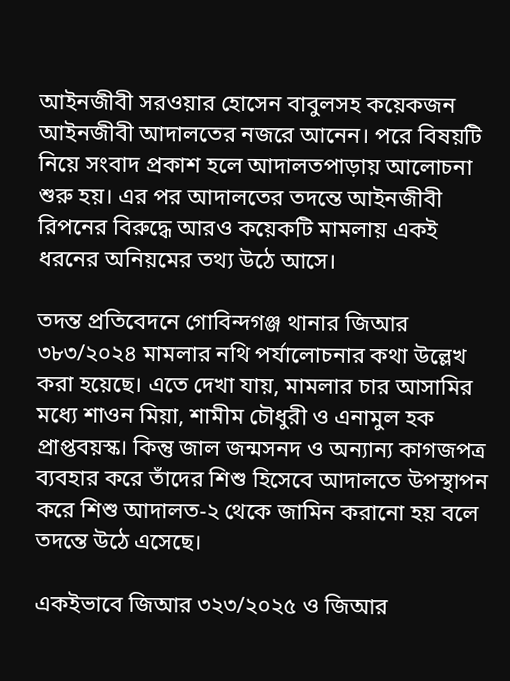আইনজীবী সরওয়ার হোসেন বাবুলসহ কয়েকজন আইনজীবী আদালতের নজরে আনেন। পরে বিষয়টি নিয়ে সংবাদ প্রকাশ হলে আদালতপাড়ায় আলোচনা শুরু হয়। এর পর আদালতের তদন্তে আইনজীবী রিপনের বিরুদ্ধে আরও কয়েকটি মামলায় একই ধরনের অনিয়মের তথ্য উঠে আসে।

তদন্ত প্রতিবেদনে গোবিন্দগঞ্জ থানার জিআর ৩৮৩/২০২৪ মামলার নথি পর্যালোচনার কথা উল্লেখ করা হয়েছে। এতে দেখা যায়, মামলার চার আসামির মধ্যে শাওন মিয়া, শামীম চৌধুরী ও এনামুল হক প্রাপ্তবয়স্ক। কিন্তু জাল জন্মসনদ ও অন্যান্য কাগজপত্র ব্যবহার করে তাঁদের শিশু হিসেবে আদালতে উপস্থাপন করে শিশু আদালত-২ থেকে জামিন করানো হয় বলে তদন্তে উঠে এসেছে।

একইভাবে জিআর ৩২৩/২০২৫ ও জিআর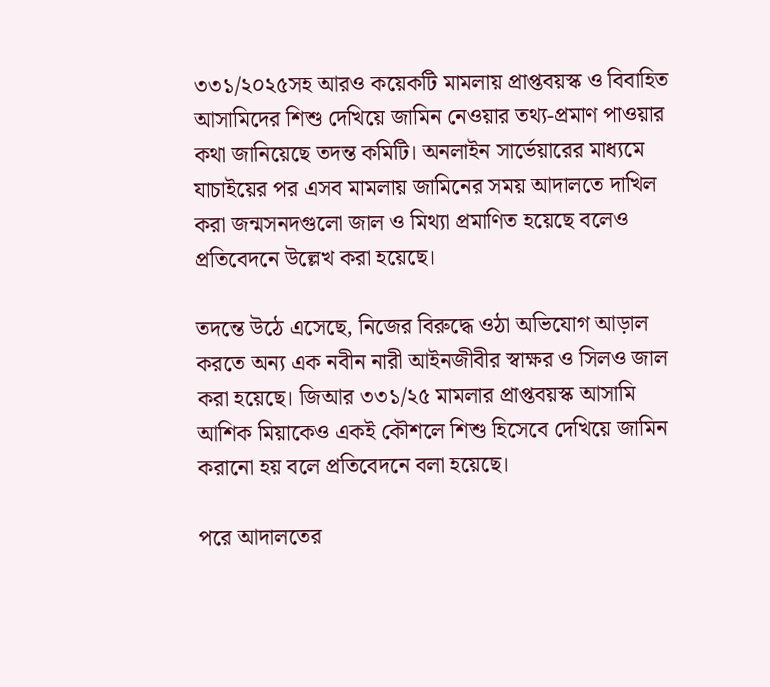৩৩১/২০২৫সহ আরও কয়েকটি মামলায় প্রাপ্তবয়স্ক ও বিবাহিত আসামিদের শিশু দেখিয়ে জামিন নেওয়ার তথ্য-প্রমাণ পাওয়ার কথা জানিয়েছে তদন্ত কমিটি। অনলাইন সার্ভেয়ারের মাধ্যমে যাচাইয়ের পর এসব মামলায় জামিনের সময় আদালতে দাখিল করা জন্মসনদগুলো জাল ও মিথ্যা প্রমাণিত হয়েছে বলেও প্রতিবেদনে উল্লেখ করা হয়েছে।

তদন্তে উঠে এসেছে, নিজের বিরুদ্ধে ওঠা অভিযোগ আড়াল করতে অন্য এক নবীন নারী আইনজীবীর স্বাক্ষর ও সিলও জাল করা হয়েছে। জিআর ৩৩১/২৫ মামলার প্রাপ্তবয়স্ক আসামি আশিক মিয়াকেও একই কৌশলে শিশু হিসেবে দেখিয়ে জামিন করানো হয় বলে প্রতিবেদনে বলা হয়েছে।

পরে আদালতের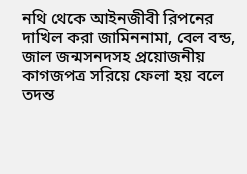নথি থেকে আইনজীবী রিপনের দাখিল করা জামিননামা, বেল বন্ড, জাল জন্মসনদসহ প্রয়োজনীয় কাগজপত্র সরিয়ে ফেলা হয় বলে তদন্ত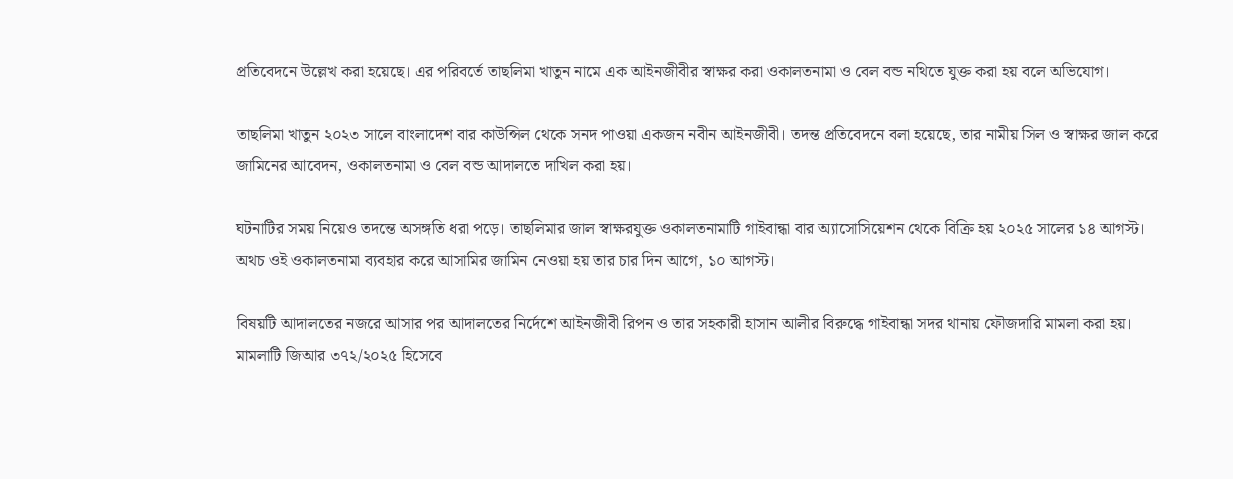প্রতিবেদনে উল্লেখ করা হয়েছে। এর পরিবর্তে তাছলিমা খাতুন নামে এক আইনজীবীর স্বাক্ষর করা ওকালতনামা ও বেল বন্ড নথিতে যুক্ত করা হয় বলে অভিযোগ।

তাছলিমা খাতুন ২০২৩ সালে বাংলাদেশ বার কাউন্সিল থেকে সনদ পাওয়া একজন নবীন আইনজীবী। তদন্ত প্রতিবেদনে বলা হয়েছে, তার নামীয় সিল ও স্বাক্ষর জাল করে জামিনের আবেদন, ওকালতনামা ও বেল বন্ড আদালতে দাখিল করা হয়।

ঘটনাটির সময় নিয়েও তদন্তে অসঙ্গতি ধরা পড়ে। তাছলিমার জাল স্বাক্ষরযুক্ত ওকালতনামাটি গাইবান্ধা বার অ্যাসোসিয়েশন থেকে বিক্রি হয় ২০২৫ সালের ১৪ আগস্ট। অথচ ওই ওকালতনামা ব্যবহার করে আসামির জামিন নেওয়া হয় তার চার দিন আগে, ১০ আগস্ট।

বিষয়টি আদালতের নজরে আসার পর আদালতের নির্দেশে আইনজীবী রিপন ও তার সহকারী হাসান আলীর বিরুদ্ধে গাইবান্ধা সদর থানায় ফৌজদারি মামলা করা হয়। মামলাটি জিআর ৩৭২/২০২৫ হিসেবে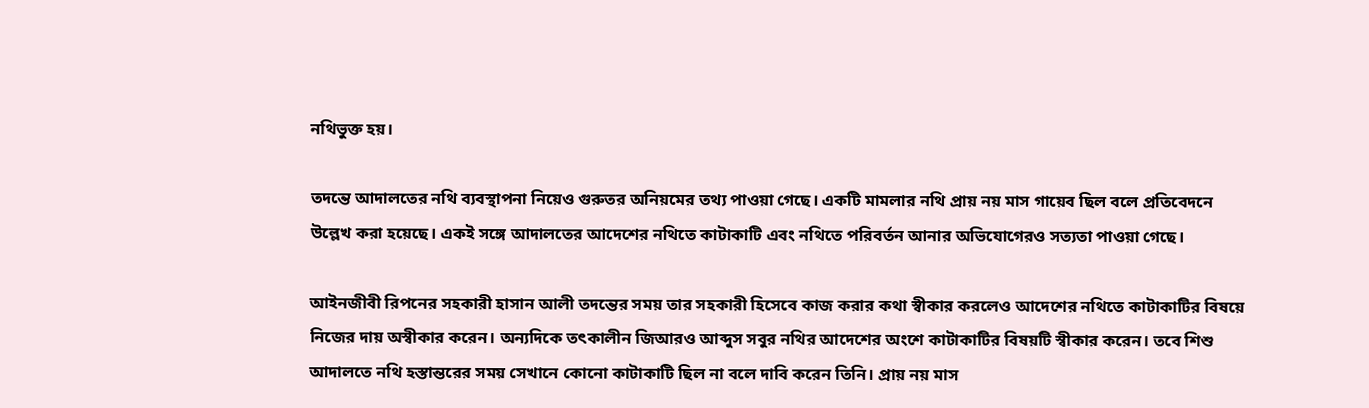নথিভুক্ত হয়।

তদন্তে আদালতের নথি ব্যবস্থাপনা নিয়েও গুরুতর অনিয়মের তথ্য পাওয়া গেছে। একটি মামলার নথি প্রায় নয় মাস গায়েব ছিল বলে প্রতিবেদনে উল্লেখ করা হয়েছে। একই সঙ্গে আদালতের আদেশের নথিতে কাটাকাটি এবং নথিতে পরিবর্তন আনার অভিযোগেরও সত্যতা পাওয়া গেছে।

আইনজীবী রিপনের সহকারী হাসান আলী তদন্তের সময় তার সহকারী হিসেবে কাজ করার কথা স্বীকার করলেও আদেশের নথিতে কাটাকাটির বিষয়ে নিজের দায় অস্বীকার করেন। অন্যদিকে তৎকালীন জিআরও আব্দুস সবুর নথির আদেশের অংশে কাটাকাটির বিষয়টি স্বীকার করেন। তবে শিশু আদালতে নথি হস্তান্তরের সময় সেখানে কোনো কাটাকাটি ছিল না বলে দাবি করেন তিনি। প্রায় নয় মাস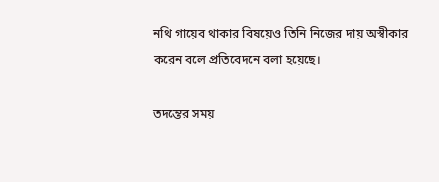নথি গায়েব থাকার বিষয়েও তিনি নিজের দায় অস্বীকার করেন বলে প্রতিবেদনে বলা হয়েছে।

তদন্তের সময়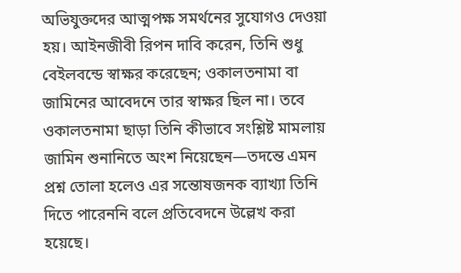অভিযুক্তদের আত্মপক্ষ সমর্থনের সুযোগও দেওয়া হয়। আইনজীবী রিপন দাবি করেন, তিনি শুধু বেইলবন্ডে স্বাক্ষর করেছেন; ওকালতনামা বা জামিনের আবেদনে তার স্বাক্ষর ছিল না। তবে ওকালতনামা ছাড়া তিনি কীভাবে সংশ্লিষ্ট মামলায় জামিন শুনানিতে অংশ নিয়েছেন—তদন্তে এমন প্রশ্ন তোলা হলেও এর সন্তোষজনক ব্যাখ্যা তিনি দিতে পারেননি বলে প্রতিবেদনে উল্লেখ করা হয়েছে।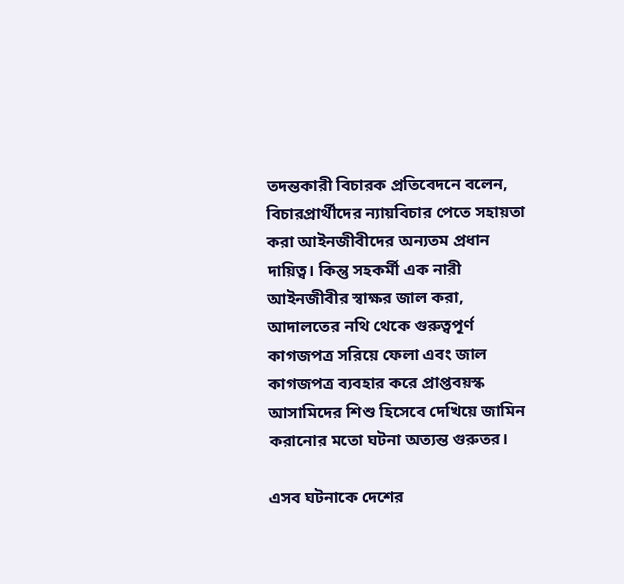তদন্তকারী বিচারক প্রতিবেদনে বলেন, বিচারপ্রার্থীদের ন্যায়বিচার পেতে সহায়তা করা আইনজীবীদের অন্যতম প্রধান দায়িত্ব। কিন্তু সহকর্মী এক নারী আইনজীবীর স্বাক্ষর জাল করা, আদালতের নথি থেকে গুরুত্বপূর্ণ কাগজপত্র সরিয়ে ফেলা এবং জাল কাগজপত্র ব্যবহার করে প্রাপ্তবয়স্ক আসামিদের শিশু হিসেবে দেখিয়ে জামিন করানোর মতো ঘটনা অত্যন্ত গুরুতর।

এসব ঘটনাকে দেশের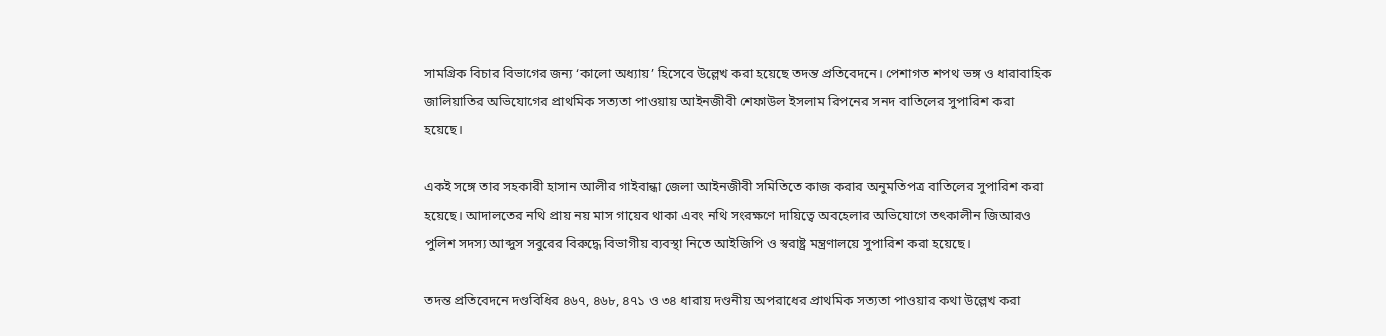সামগ্রিক বিচার বিভাগের জন্য ‘কালো অধ্যায়’ হিসেবে উল্লেখ করা হয়েছে তদন্ত প্রতিবেদনে। পেশাগত শপথ ভঙ্গ ও ধারাবাহিক জালিয়াতির অভিযোগের প্রাথমিক সত্যতা পাওয়ায় আইনজীবী শেফাউল ইসলাম রিপনের সনদ বাতিলের সুপারিশ করা হয়েছে।

একই সঙ্গে তার সহকারী হাসান আলীর গাইবান্ধা জেলা আইনজীবী সমিতিতে কাজ করার অনুমতিপত্র বাতিলের সুপারিশ করা হয়েছে। আদালতের নথি প্রায় নয় মাস গায়েব থাকা এবং নথি সংরক্ষণে দায়িত্বে অবহেলার অভিযোগে তৎকালীন জিআরও পুলিশ সদস্য আব্দুস সবুরের বিরুদ্ধে বিভাগীয় ব্যবস্থা নিতে আইজিপি ও স্বরাষ্ট্র মন্ত্রণালয়ে সুপারিশ করা হয়েছে।

তদন্ত প্রতিবেদনে দণ্ডবিধির ৪৬৭, ৪৬৮, ৪৭১ ও ৩৪ ধারায় দণ্ডনীয় অপরাধের প্রাথমিক সত্যতা পাওয়ার কথা উল্লেখ করা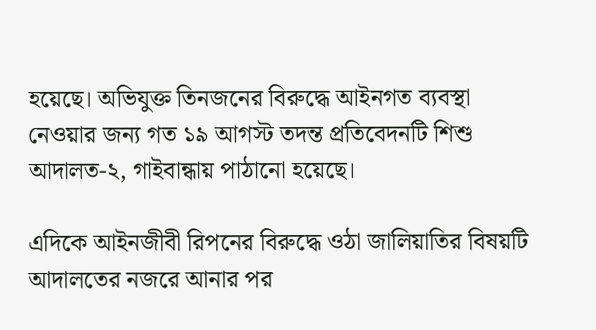হয়েছে। অভিযুক্ত তিনজনের বিরুদ্ধে আইনগত ব্যবস্থা নেওয়ার জন্য গত ১৯ আগস্ট তদন্ত প্রতিবেদনটি শিশু আদালত-২, গাইবান্ধায় পাঠানো হয়েছে।

এদিকে আইনজীবী রিপনের বিরুদ্ধে ওঠা জালিয়াতির বিষয়টি আদালতের নজরে আনার পর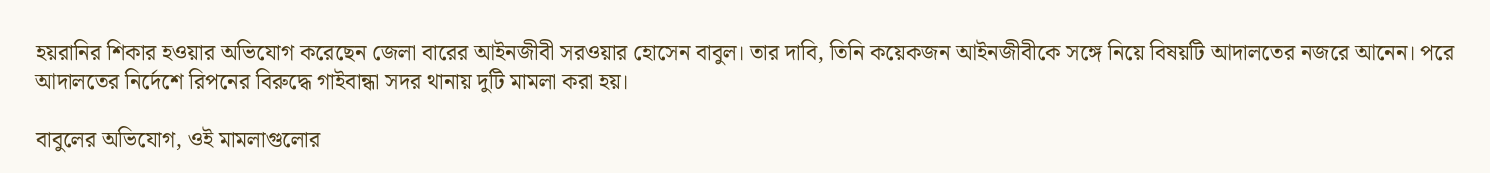হয়রানির শিকার হওয়ার অভিযোগ করেছেন জেলা বারের আইনজীবী সরওয়ার হোসেন বাবুল। তার দাবি, তিনি কয়েকজন আইনজীবীকে সঙ্গে নিয়ে বিষয়টি আদালতের নজরে আনেন। পরে আদালতের নির্দেশে রিপনের বিরুদ্ধে গাইবান্ধা সদর থানায় দুটি মামলা করা হয়।

বাবুলের অভিযোগ, ওই মামলাগুলোর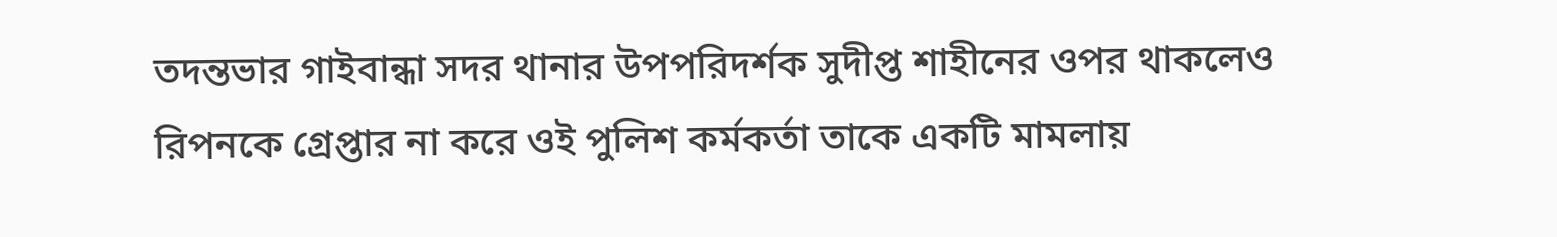তদন্তভার গাইবান্ধা সদর থানার উপপরিদর্শক সুদীপ্ত শাহীনের ওপর থাকলেও রিপনকে গ্রেপ্তার না করে ওই পুলিশ কর্মকর্তা তাকে একটি মামলায়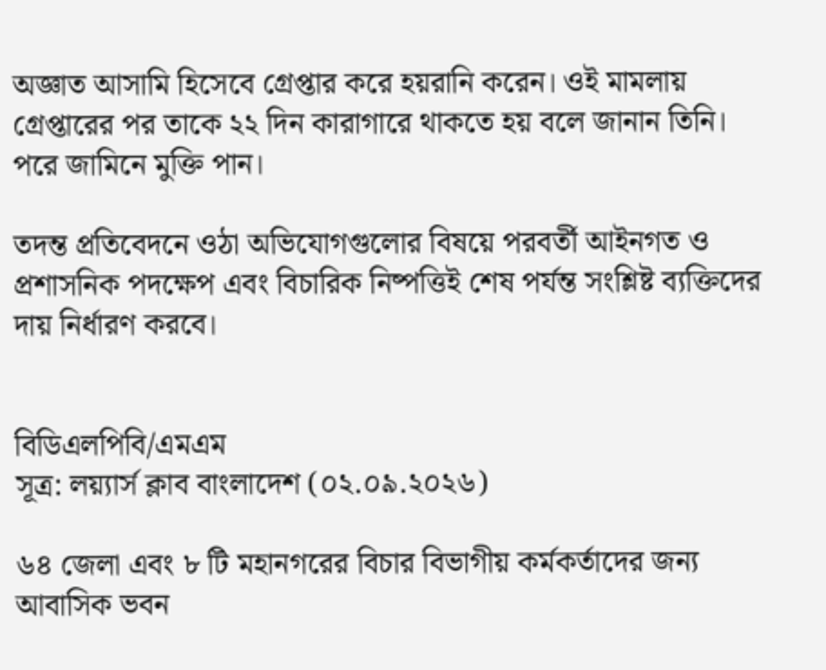অজ্ঞাত আসামি হিসেবে গ্রেপ্তার করে হয়রানি করেন। ওই মামলায় গ্রেপ্তারের পর তাকে ২২ দিন কারাগারে থাকতে হয় বলে জানান তিনি। পরে জামিনে মুক্তি পান।

তদন্ত প্রতিবেদনে ওঠা অভিযোগগুলোর বিষয়ে পরবর্তী আইনগত ও প্রশাসনিক পদক্ষেপ এবং বিচারিক নিষ্পত্তিই শেষ পর্যন্ত সংশ্লিষ্ট ব্যক্তিদের দায় নির্ধারণ করবে।


বিডিএলপিবি/এমএম
সূত্র: লয়্যার্স ক্লাব বাংলাদেশ (০২.০৯.২০২৬)

৬৪ জেলা এবং ৮ টি মহানগরের বিচার বিভাগীয় কর্মকর্তাদের জন্য আবাসিক ভবন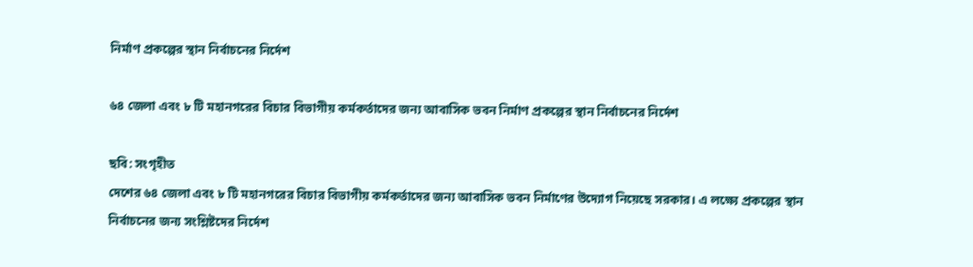নির্মাণ প্রকল্পের স্থান নির্বাচনের নির্দেশ

৬৪ জেলা এবং ৮ টি মহানগরের বিচার বিভাগীয় কর্মকর্তাদের জন্য আবাসিক ভবন নির্মাণ প্রকল্পের স্থান নির্বাচনের নির্দেশ

ছবি: সংগৃহীত
দেশের ৬৪ জেলা এবং ৮ টি মহানগরের বিচার বিভাগীয় কর্মকর্তাদের জন্য আবাসিক ভবন নির্মাণের উদ্যোগ নিয়েছে সরকার। এ লক্ষ্যে প্রকল্পের স্থান নির্বাচনের জন্য সংশ্লিষ্টদের নির্দেশ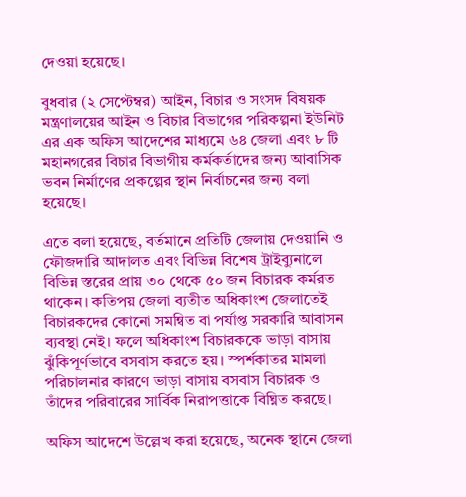দেওয়া হয়েছে।

বুধবার (২ সেপ্টেম্বর) আইন, বিচার ও সংসদ বিষয়ক মন্ত্রণালয়ের আইন ও বিচার বিভাগের পরিকল্পনা ইউনিট এর এক অফিস আদেশের মাধ্যমে ৬৪ জেলা এবং ৮ টি মহানগরের বিচার বিভাগীয় কর্মকর্তাদের জন্য আবাসিক ভবন নির্মাণের প্রকল্পের স্থান নির্বাচনের জন্য বলা হয়েছে।

এতে বলা হয়েছে, বর্তমানে প্রতিটি জেলায় দেওয়ানি ও ফৌজদারি আদালত এবং বিভিন্ন বিশেষ ট্রাইব্যুনালে বিভিন্ন স্তরের প্রায় ৩০ থেকে ৫০ জন বিচারক কর্মরত থাকেন। কতিপয় জেলা ব্যতীত অধিকাংশ জেলাতেই বিচারকদের কোনো সমন্বিত বা পর্যাপ্ত সরকারি আবাসন ব্যবস্থা নেই। ফলে অধিকাংশ বিচারককে ভাড়া বাসায় ঝুঁকিপূর্ণভাবে বসবাস করতে হয়। স্পর্শকাতর মামলা পরিচালনার কারণে ভাড়া বাসায় বসবাস বিচারক ও তাঁদের পরিবারের সার্বিক নিরাপত্তাকে বিঘ্নিত করছে।

অফিস আদেশে উল্লেখ করা হয়েছে, অনেক স্থানে জেলা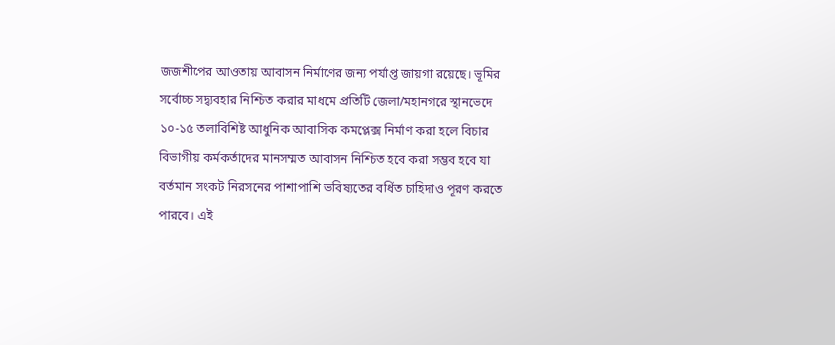জজশীপের আওতায় আবাসন নির্মাণের জন্য পর্যাপ্ত জায়গা রয়েছে। ভূমির সর্বোচ্চ সদ্ব্যবহার নিশ্চিত করার মাধমে প্রতিটি জেলা/মহানগরে স্থানভেদে ১০-১৫ তলাবিশিষ্ট আধুনিক আবাসিক কমপ্লেক্স নির্মাণ করা হলে বিচার বিভাগীয় কর্মকর্তাদের মানসম্মত আবাসন নিশ্চিত হবে করা সম্ভব হবে যা বর্তমান সংকট নিরসনের পাশাপাশি ভবিষ্যতের বর্ধিত চাহিদাও পূরণ করতে পারবে। এই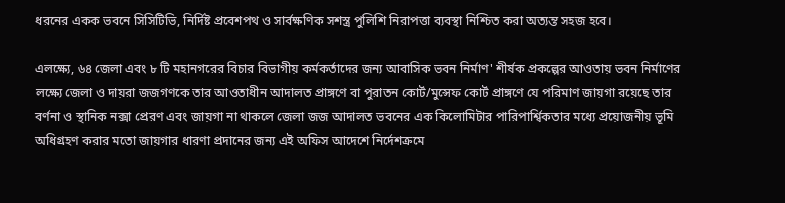ধরনের একক ভবনে সিসিটিভি, নির্দিষ্ট প্রবেশপথ ও সার্বক্ষণিক সশস্ত্র পুলিশি নিরাপত্তা ব্যবস্থা নিশ্চিত করা অত্যন্ত সহজ হবে।

এলক্ষ্যে, ৬৪ জেলা এবং ৮ টি মহানগরের বিচার বিভাগীয় কর্মকর্তাদের জন্য আবাসিক ভবন নির্মাণ' শীর্ষক প্রকল্পের আওতায় ভবন নির্মাণের লক্ষ্যে জেলা ও দায়রা জজগণকে তার আওতাধীন আদালত প্রাঙ্গণে বা পুরাতন কোর্ট/মুন্সেফ কোর্ট প্রাঙ্গণে যে পরিমাণ জায়গা রয়েছে তার বর্ণনা ও স্থানিক নক্সা প্রেরণ এবং জায়গা না থাকলে জেলা জজ আদালত ভবনের এক কিলোমিটার পারিপার্শ্বিকতার মধ্যে প্রয়োজনীয় ভূমি অধিগ্রহণ করার মতো জায়গার ধারণা প্রদানের জন্য এই অফিস আদেশে নির্দেশক্রমে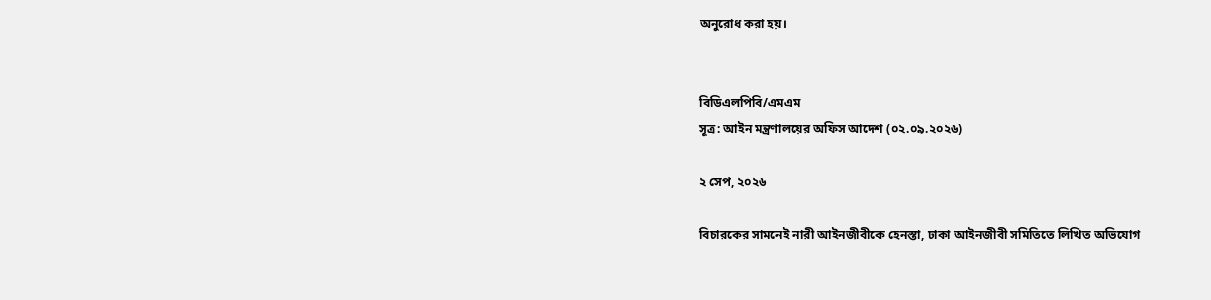অনুরোধ করা হয়।


বিডিএলপিবি/এমএম
সূত্র: আইন মন্ত্রণালয়ের অফিস আদেশ (০২.০৯.২০২৬)

২ সেপ, ২০২৬

বিচারকের সামনেই নারী আইনজীবীকে হেনস্তা, ঢাকা আইনজীবী সমিতিতে লিখিত অভিযোগ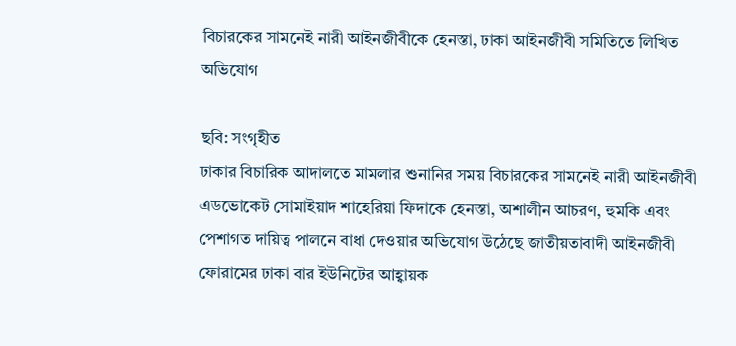বিচারকের সামনেই নারী আইনজীবীকে হেনস্তা, ঢাকা আইনজীবী সমিতিতে লিখিত অভিযোগ

ছবি: সংগৃহীত
ঢাকার বিচারিক আদালতে মামলার শুনানির সময় বিচারকের সামনেই নারী আইনজীবী এডভোকেট সোমাইয়াদ শাহেরিয়া ফিদাকে হেনস্তা, অশালীন আচরণ, হুমকি এবং পেশাগত দায়িত্ব পালনে বাধা দেওয়ার অভিযোগ উঠেছে জাতীয়তাবাদী আইনজীবী ফোরামের ঢাকা বার ইউনিটের আহ্বায়ক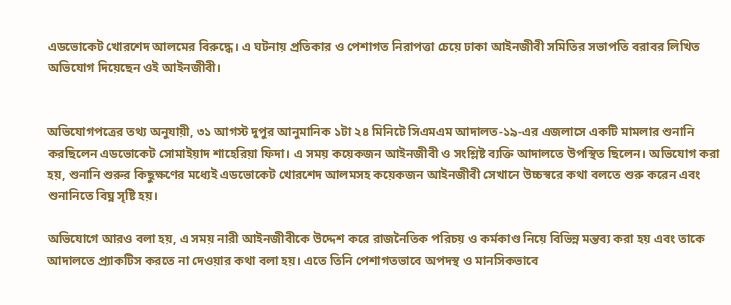এডভোকেট খোরশেদ আলমের বিরুদ্ধে। এ ঘটনায় প্রতিকার ও পেশাগত নিরাপত্তা চেয়ে ঢাকা আইনজীবী সমিতির সভাপতি বরাবর লিখিত অভিযোগ দিয়েছেন ওই আইনজীবী।


অভিযোগপত্রের তথ্য অনুযায়ী, ৩১ আগস্ট দুপুর আনুমানিক ১টা ২৪ মিনিটে সিএমএম আদালত-১৯-এর এজলাসে একটি মামলার শুনানি করছিলেন এডভোকেট সোমাইয়াদ শাহেরিয়া ফিদা। এ সময় কয়েকজন আইনজীবী ও সংশ্লিষ্ট ব্যক্তি আদালতে উপস্থিত ছিলেন। অভিযোগ করা হয়, শুনানি শুরুর কিছুক্ষণের মধ্যেই এডভোকেট খোরশেদ আলমসহ কয়েকজন আইনজীবী সেখানে উচ্চস্বরে কথা বলতে শুরু করেন এবং শুনানিতে বিঘ্ন সৃষ্টি হয়।

অভিযোগে আরও বলা হয়, এ সময় নারী আইনজীবীকে উদ্দেশ করে রাজনৈতিক পরিচয় ও কর্মকাণ্ড নিয়ে বিভিন্ন মন্তব্য করা হয় এবং তাকে আদালতে প্র্যাকটিস করতে না দেওয়ার কথা বলা হয়। এতে তিনি পেশাগতভাবে অপদস্থ ও মানসিকভাবে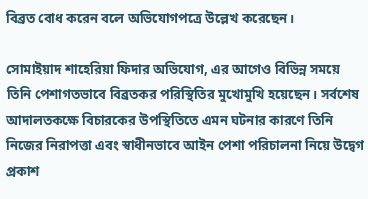বিব্রত বোধ করেন বলে অভিযোগপত্রে উল্লেখ করেছেন।

সোমাইয়াদ শাহেরিয়া ফিদার অভিযোগ, এর আগেও বিভিন্ন সময়ে তিনি পেশাগতভাবে বিব্রতকর পরিস্থিতির মুখোমুখি হয়েছেন। সর্বশেষ আদালতকক্ষে বিচারকের উপস্থিতিতে এমন ঘটনার কারণে তিনি নিজের নিরাপত্তা এবং স্বাধীনভাবে আইন পেশা পরিচালনা নিয়ে উদ্বেগ প্রকাশ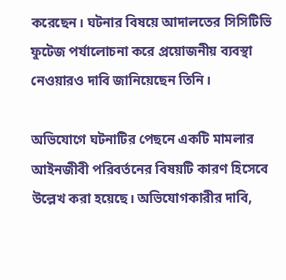করেছেন। ঘটনার বিষয়ে আদালতের সিসিটিভি ফুটেজ পর্যালোচনা করে প্রয়োজনীয় ব্যবস্থা নেওয়ারও দাবি জানিয়েছেন তিনি।

অভিযোগে ঘটনাটির পেছনে একটি মামলার আইনজীবী পরিবর্তনের বিষয়টি কারণ হিসেবে উল্লেখ করা হয়েছে। অভিযোগকারীর দাবি,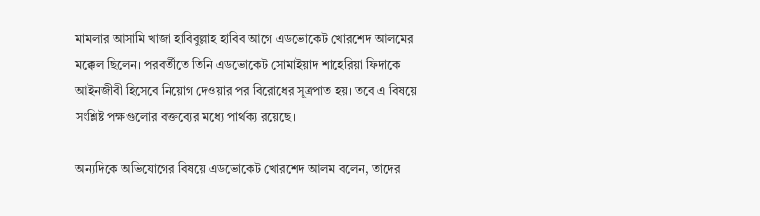মামলার আসামি খাজা হাবিবুল্লাহ হাবিব আগে এডভোকেট খোরশেদ আলমের মক্কেল ছিলেন। পরবর্তীতে তিনি এডভোকেট সোমাইয়াদ শাহেরিয়া ফিদাকে আইনজীবী হিসেবে নিয়োগ দেওয়ার পর বিরোধের সূত্রপাত হয়। তবে এ বিষয়ে সংশ্লিষ্ট পক্ষগুলোর বক্তব্যের মধ্যে পার্থক্য রয়েছে।

অন্যদিকে অভিযোগের বিষয়ে এডভোকেট খোরশেদ আলম বলেন, তাদের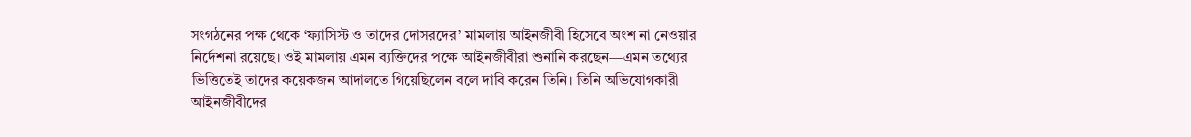সংগঠনের পক্ষ থেকে ‘ফ্যাসিস্ট ও তাদের দোসরদের’ মামলায় আইনজীবী হিসেবে অংশ না নেওয়ার নির্দেশনা রয়েছে। ওই মামলায় এমন ব্যক্তিদের পক্ষে আইনজীবীরা শুনানি করছেন—এমন তথ্যের ভিত্তিতেই তাদের কয়েকজন আদালতে গিয়েছিলেন বলে দাবি করেন তিনি। তিনি অভিযোগকারী আইনজীবীদের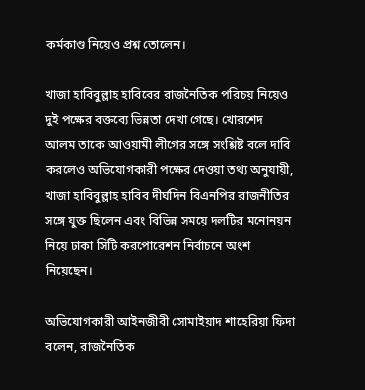কর্মকাণ্ড নিয়েও প্রশ্ন তোলেন।

খাজা হাবিবুল্লাহ হাবিবের রাজনৈতিক পরিচয় নিয়েও দুই পক্ষের বক্তব্যে ভিন্নতা দেখা গেছে। খোরশেদ আলম তাকে আওয়ামী লীগের সঙ্গে সংশ্লিষ্ট বলে দাবি করলেও অভিযোগকারী পক্ষের দেওয়া তথ্য অনুযায়ী, খাজা হাবিবুল্লাহ হাবিব দীর্ঘদিন বিএনপির রাজনীতির সঙ্গে যুক্ত ছিলেন এবং বিভিন্ন সময়ে দলটির মনোনয়ন নিয়ে ঢাকা সিটি করপোরেশন নির্বাচনে অংশ নিয়েছেন।

অভিযোগকারী আইনজীবী সোমাইয়াদ শাহেরিয়া ফিদা বলেন, রাজনৈতিক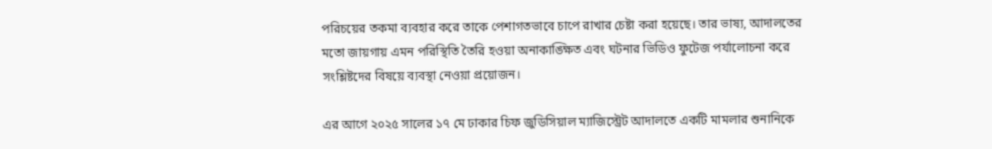পরিচয়ের তকমা ব্যবহার করে তাকে পেশাগতভাবে চাপে রাখার চেষ্টা করা হয়েছে। তার ভাষ্য, আদালতের মতো জায়গায় এমন পরিস্থিতি তৈরি হওয়া অনাকাঙ্ক্ষিত এবং ঘটনার ভিডিও ফুটেজ পর্যালোচনা করে সংশ্লিষ্টদের বিষয়ে ব্যবস্থা নেওয়া প্রয়োজন।

এর আগে ২০২৫ সালের ১৭ মে ঢাকার চিফ জুডিসিয়াল ম্যাজিস্ট্রেট আদালতে একটি মামলার শুনানিকে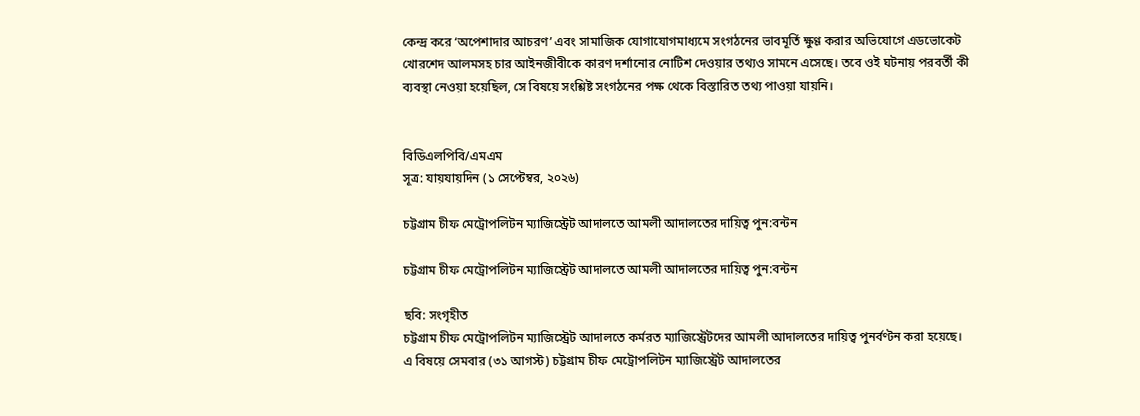কেন্দ্র করে ‘অপেশাদার আচরণ’ এবং সামাজিক যোগাযোগমাধ্যমে সংগঠনের ভাবমূর্তি ক্ষুণ্ণ করার অভিযোগে এডভোকেট খোরশেদ আলমসহ চার আইনজীবীকে কারণ দর্শানোর নোটিশ দেওয়ার তথ্যও সামনে এসেছে। তবে ওই ঘটনায় পরবর্তী কী ব্যবস্থা নেওয়া হয়েছিল, সে বিষয়ে সংশ্লিষ্ট সংগঠনের পক্ষ থেকে বিস্তারিত তথ্য পাওয়া যায়নি।


বিডিএলপিবি/এমএম
সূত্র: যায়যায়দিন (১ সেপ্টেম্বর, ২০২৬)

চট্টগ্রাম চীফ মেট্রোপলিটন ম্যাজিস্ট্রেট আদালতে আমলী আদালতের দায়িত্ব পুন:বন্টন

চট্টগ্রাম চীফ মেট্রোপলিটন ম্যাজিস্ট্রেট আদালতে আমলী আদালতের দায়িত্ব পুন:বন্টন

ছবি: সংগৃহীত
চট্টগ্রাম চীফ মেট্রোপলিটন ম্যাজিস্ট্রেট আদালতে কর্মরত ম্যাজিস্ট্রেটদের আমলী আদালতের দায়িত্ব পুনর্বণ্টন করা হয়েছে। এ বিষয়ে সেমবার (৩১ আগস্ট) চট্টগ্রাম চীফ মেট্রোপলিটন ম্যাজিস্ট্রেট আদালতের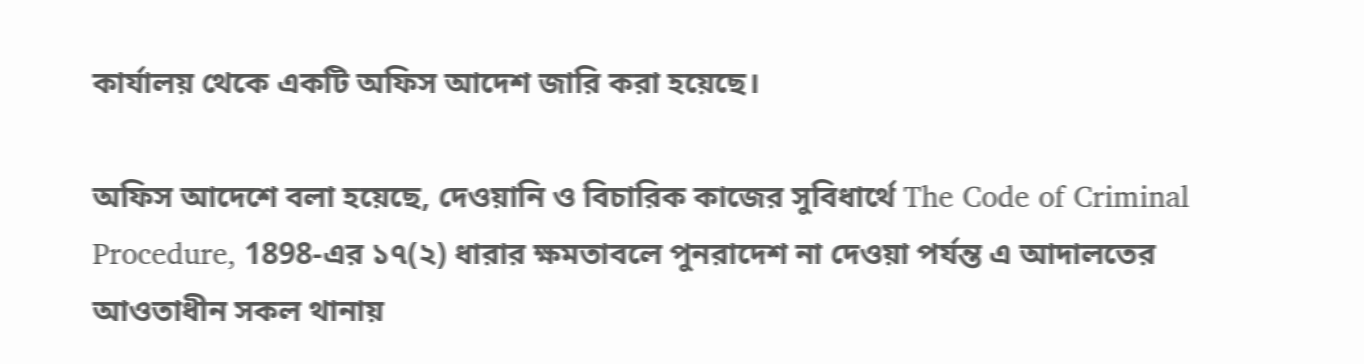কার্যালয় থেকে একটি অফিস আদেশ জারি করা হয়েছে।

অফিস আদেশে বলা হয়েছে, দেওয়ানি ও বিচারিক কাজের সুবিধার্থে The Code of Criminal Procedure, 1898-এর ১৭(২) ধারার ক্ষমতাবলে পুনরাদেশ না দেওয়া পর্যন্ত এ আদালতের আওতাধীন সকল থানায়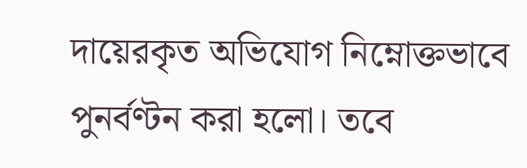দায়েরকৃত অভিযোগ নিম্নোক্তভাবে পুনর্বণ্টন করা হলো। তবে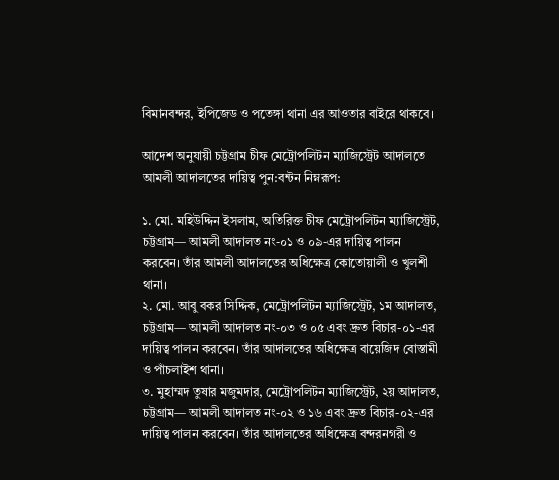বিমানবন্দর, ইপিজেড ও পতেঙ্গা থানা এর আওতার বাইরে থাকবে।

আদেশ অনুযায়ী চট্টগ্রাম চীফ মেট্রোপলিটন ম্যাজিস্ট্রেট আদালতে আমলী আদালতের দায়িত্ব পুন:বন্টন নিম্নরূপ:

১. মো. মহিউদ্দিন ইসলাম, অতিরিক্ত চীফ মেট্রোপলিটন ম্যাজিস্ট্রেট, চট্টগ্রাম— আমলী আদালত নং-০১ ও ০৯-এর দায়িত্ব পালন করবেন। তাঁর আমলী আদালতের অধিক্ষেত্র কোতোয়ালী ও খুলশী থানা।
২. মো. আবু বকর সিদ্দিক, মেট্রোপলিটন ম্যাজিস্ট্রেট, ১ম আদালত, চট্টগ্রাম— আমলী আদালত নং-০৩ ও ০৫ এবং দ্রুত বিচার-০১-এর দায়িত্ব পালন করবেন। তাঁর আদালতের অধিক্ষেত্র বায়েজিদ বোস্তামী ও পাঁচলাইশ থানা।
৩. মুহাম্মদ তুষার মজুমদার, মেট্রোপলিটন ম্যাজিস্ট্রেট, ২য় আদালত, চট্টগ্রাম— আমলী আদালত নং-০২ ও ১৬ এবং দ্রুত বিচার-০২-এর দায়িত্ব পালন করবেন। তাঁর আদালতের অধিক্ষেত্র বন্দরনগরী ও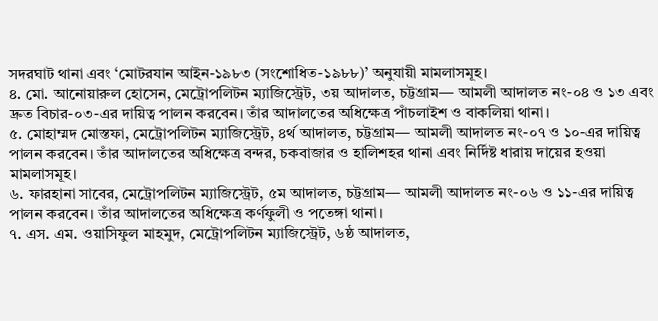সদরঘাট থানা এবং ‘মোটরযান আইন-১৯৮৩ (সংশোধিত-১৯৮৮)’ অনুযায়ী মামলাসমূহ।
৪. মো. আনোয়ারুল হোসেন, মেট্রোপলিটন ম্যাজিস্ট্রেট, ৩য় আদালত, চট্টগ্রাম— আমলী আদালত নং-০৪ ও ১৩ এবং দ্রুত বিচার-০৩-এর দায়িত্ব পালন করবেন। তাঁর আদালতের অধিক্ষেত্র পাঁচলাইশ ও বাকলিয়া থানা।
৫. মোহাম্মদ মোস্তফা, মেট্রোপলিটন ম্যাজিস্ট্রেট, ৪র্থ আদালত, চট্টগ্রাম— আমলী আদালত নং-০৭ ও ১০-এর দায়িত্ব পালন করবেন। তাঁর আদালতের অধিক্ষেত্র বন্দর, চকবাজার ও হালিশহর থানা এবং নির্দিষ্ট ধারায় দায়ের হওয়া মামলাসমূহ।
৬. ফারহানা সাবের, মেট্রোপলিটন ম্যাজিস্ট্রেট, ৫ম আদালত, চট্টগ্রাম— আমলী আদালত নং-০৬ ও ১১-এর দায়িত্ব পালন করবেন। তাঁর আদালতের অধিক্ষেত্র কর্ণফুলী ও পতেঙ্গা থানা।
৭. এস. এম. ওয়াসিফুল মাহমুদ, মেট্রোপলিটন ম্যাজিস্ট্রেট, ৬ষ্ঠ আদালত,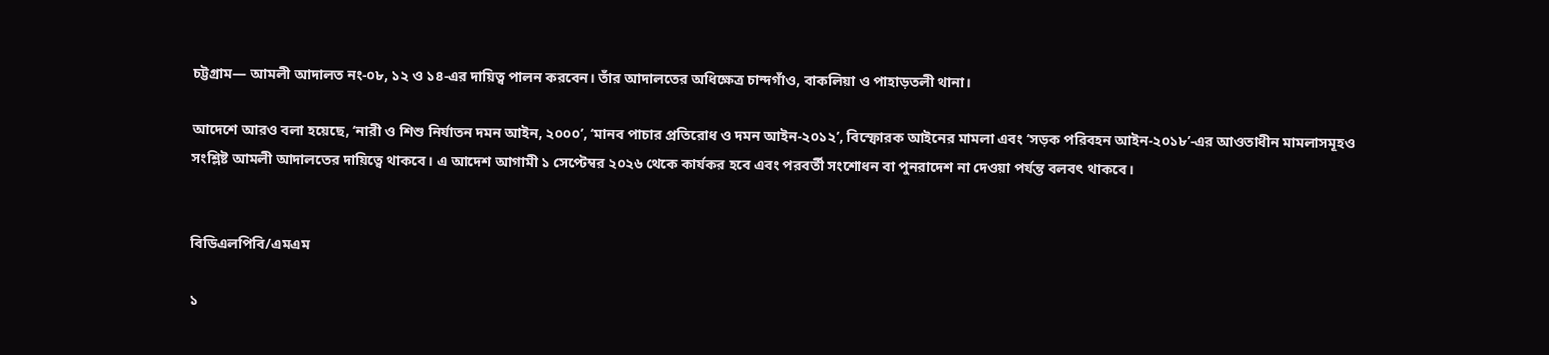চট্টগ্রাম— আমলী আদালত নং-০৮, ১২ ও ১৪-এর দায়িত্ব পালন করবেন। তাঁর আদালতের অধিক্ষেত্র চান্দগাঁও, বাকলিয়া ও পাহাড়তলী থানা।

আদেশে আরও বলা হয়েছে, ‘নারী ও শিশু নির্যাতন দমন আইন, ২০০০’, ‘মানব পাচার প্রতিরোধ ও দমন আইন-২০১২’, বিস্ফোরক আইনের মামলা এবং ‘সড়ক পরিবহন আইন-২০১৮’-এর আওতাধীন মামলাসমূহও সংশ্লিষ্ট আমলী আদালতের দায়িত্বে থাকবে। এ আদেশ আগামী ১ সেপ্টেম্বর ২০২৬ থেকে কার্যকর হবে এবং পরবর্তী সংশোধন বা পুনরাদেশ না দেওয়া পর্যন্ত বলবৎ থাকবে।


বিডিএলপিবি/এমএম

১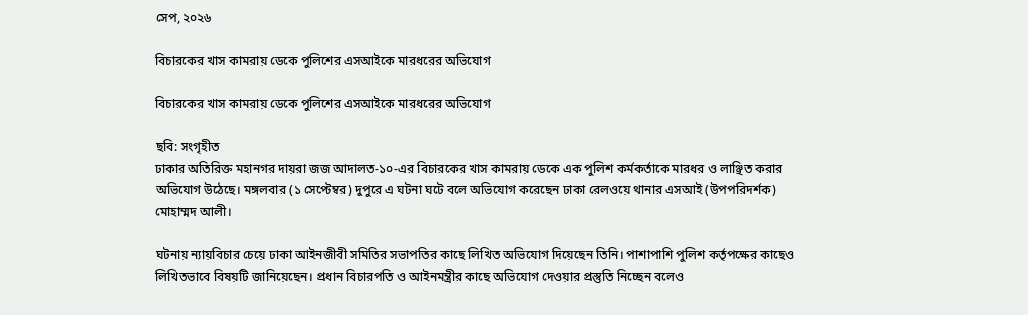সেপ, ২০২৬

বিচারকের খাস কামরায় ডেকে পুলিশের এসআইকে মারধরের অভিযোগ

বিচারকের খাস কামরায় ডেকে পুলিশের এসআইকে মারধরের অভিযোগ

ছবি: সংগৃহীত
ঢাকার অতিরিক্ত মহানগর দায়রা জজ আদালত-১০-এর বিচারকের খাস কামরায় ডেকে এক পুলিশ কর্মকর্তাকে মারধর ও লাঞ্ছিত করার অভিযোগ উঠেছে। মঙ্গলবার (১ সেপ্টেম্বর) দুপুরে এ ঘটনা ঘটে বলে অভিযোগ করেছেন ঢাকা রেলওয়ে থানার এসআই (উপপরিদর্শক) মোহাম্মদ আলী।

ঘটনায় ন্যায়বিচার চেয়ে ঢাকা আইনজীবী সমিতির সভাপতির কাছে লিখিত অভিযোগ দিয়েছেন তিনি। পাশাপাশি পুলিশ কর্তৃপক্ষের কাছেও লিখিতভাবে বিষয়টি জানিয়েছেন। প্রধান বিচারপতি ও আইনমন্ত্রীর কাছে অভিযোগ দেওয়ার প্রস্তুতি নিচ্ছেন বলেও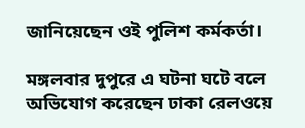জানিয়েছেন ওই পুলিশ কর্মকর্তা।

মঙ্গলবার দুপুরে এ ঘটনা ঘটে বলে অভিযোগ করেছেন ঢাকা রেলওয়ে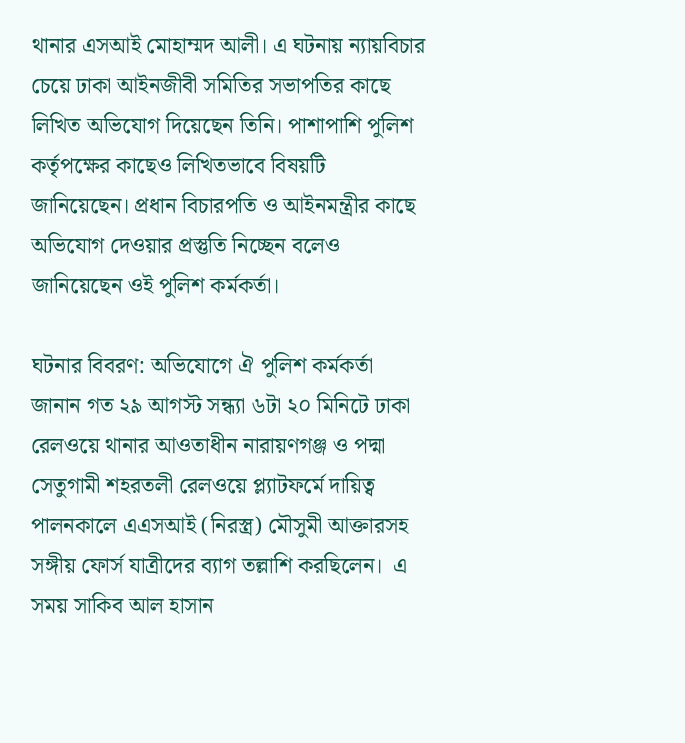থানার এসআই মোহাম্মদ আলী। এ ঘটনায় ন্যায়বিচার চেয়ে ঢাকা আইনজীবী সমিতির সভাপতির কাছে লিখিত অভিযোগ দিয়েছেন তিনি। পাশাপাশি পুলিশ কর্তৃপক্ষের কাছেও লিখিতভাবে বিষয়টি জানিয়েছেন। প্রধান বিচারপতি ও আইনমন্ত্রীর কাছে অভিযোগ দেওয়ার প্রস্তুতি নিচ্ছেন বলেও জানিয়েছেন ওই পুলিশ কর্মকর্তা।

ঘটনার বিবরণ: অভিযোগে ঐ পুলিশ কর্মকর্তা জানান গত ২৯ আগস্ট সন্ধ্যা ৬টা ২০ মিনিটে ঢাকা রেলওয়ে থানার আওতাধীন নারায়ণগঞ্জ ও পদ্মা সেতুগামী শহরতলী রেলওয়ে প্ল্যাটফর্মে দায়িত্ব পালনকালে এএসআই (নিরস্ত্র) মৌসুমী আক্তারসহ সঙ্গীয় ফোর্স যাত্রীদের ব্যাগ তল্লাশি করছিলেন।  এ সময় সাকিব আল হাসান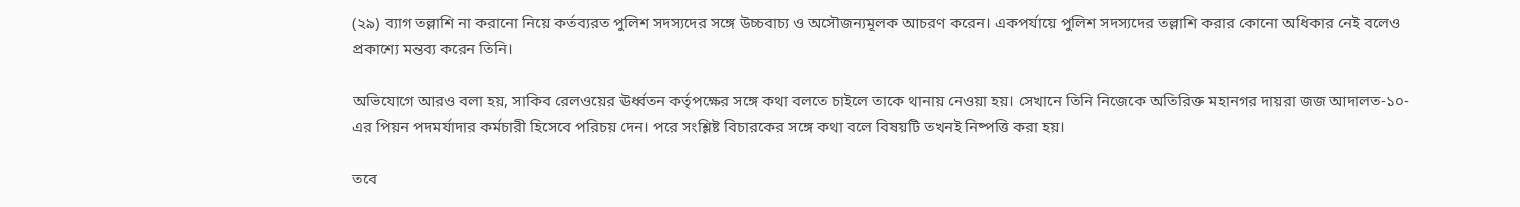(২৯) ব্যাগ তল্লাশি না করানো নিয়ে কর্তব্যরত পুলিশ সদস্যদের সঙ্গে উচ্চবাচ্য ও অসৌজন্যমূলক আচরণ করেন। একপর্যায়ে পুলিশ সদস্যদের তল্লাশি করার কোনো অধিকার নেই বলেও প্রকাশ্যে মন্তব্য করেন তিনি।

অভিযোগে আরও বলা হয়, সাকিব রেলওয়ের ঊর্ধ্বতন কর্তৃপক্ষের সঙ্গে কথা বলতে চাইলে তাকে থানায় নেওয়া হয়। সেখানে তিনি নিজেকে অতিরিক্ত মহানগর দায়রা জজ আদালত-১০-এর পিয়ন পদমর্যাদার কর্মচারী হিসেবে পরিচয় দেন। পরে সংশ্লিষ্ট বিচারকের সঙ্গে কথা বলে বিষয়টি তখনই নিষ্পত্তি করা হয়।

তবে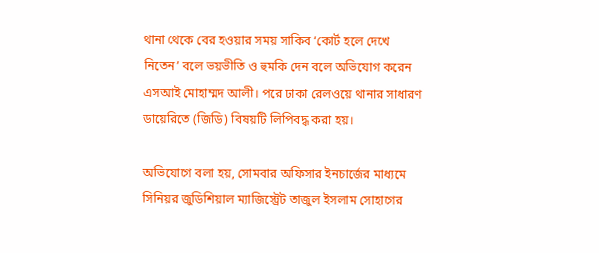থানা থেকে বের হওয়ার সময় সাকিব ‘কোর্ট হলে দেখে নিতেন’ বলে ভয়ভীতি ও হুমকি দেন বলে অভিযোগ করেন এসআই মোহাম্মদ আলী। পরে ঢাকা রেলওয়ে থানার সাধারণ ডায়েরিতে (জিডি) বিষয়টি লিপিবদ্ধ করা হয়।

অভিযোগে বলা হয়, সোমবার অফিসার ইনচার্জের মাধ্যমে সিনিয়র জুডিশিয়াল ম্যাজিস্ট্রেট তাজুল ইসলাম সোহাগের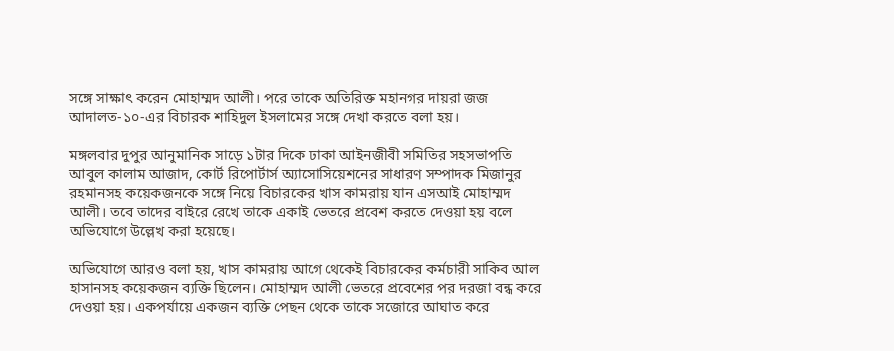সঙ্গে সাক্ষাৎ করেন মোহাম্মদ আলী। পরে তাকে অতিরিক্ত মহানগর দায়রা জজ আদালত-১০-এর বিচারক শাহিদুল ইসলামের সঙ্গে দেখা করতে বলা হয়।

মঙ্গলবার দুপুর আনুমানিক সাড়ে ১টার দিকে ঢাকা আইনজীবী সমিতির সহসভাপতি আবুল কালাম আজাদ, কোর্ট রিপোর্টার্স অ্যাসোসিয়েশনের সাধারণ সম্পাদক মিজানুর রহমানসহ কয়েকজনকে সঙ্গে নিয়ে বিচারকের খাস কামরায় যান এসআই মোহাম্মদ আলী। তবে তাদের বাইরে রেখে তাকে একাই ভেতরে প্রবেশ করতে দেওয়া হয় বলে অভিযোগে উল্লেখ করা হয়েছে।

অভিযোগে আরও বলা হয়, খাস কামরায় আগে থেকেই বিচারকের কর্মচারী সাকিব আল হাসানসহ কয়েকজন ব্যক্তি ছিলেন। মোহাম্মদ আলী ভেতরে প্রবেশের পর দরজা বন্ধ করে দেওয়া হয়। একপর্যায়ে একজন ব্যক্তি পেছন থেকে তাকে সজোরে আঘাত করে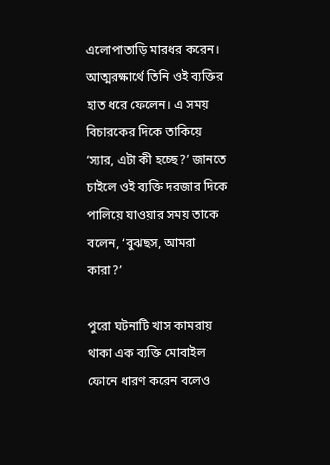এলোপাতাড়ি মারধর করেন। আত্মরক্ষার্থে তিনি ওই ব্যক্তির হাত ধরে ফেলেন। এ সময় বিচারকের দিকে তাকিয়ে ‘স্যার, এটা কী হচ্ছে?’ জানতে চাইলে ওই ব্যক্তি দরজার দিকে পালিয়ে যাওয়ার সময় তাকে বলেন, ‘বুঝছস, আমরা কারা?’

পুরো ঘটনাটি খাস কামরায় থাকা এক ব্যক্তি মোবাইল ফোনে ধারণ করেন বলেও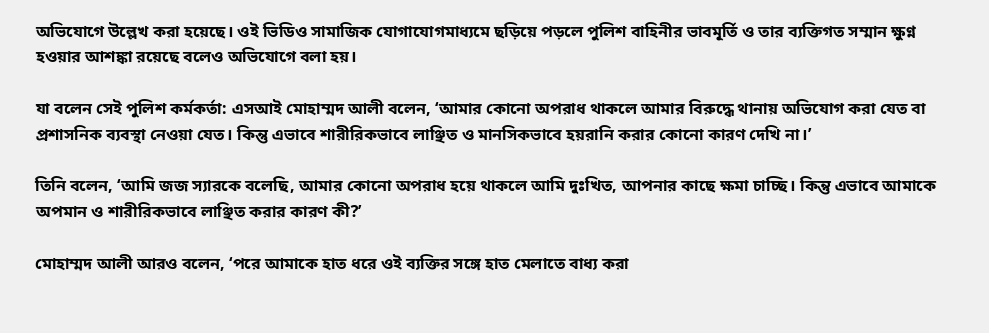অভিযোগে উল্লেখ করা হয়েছে। ওই ভিডিও সামাজিক যোগাযোগমাধ্যমে ছড়িয়ে পড়লে পুলিশ বাহিনীর ভাবমূর্তি ও তার ব্যক্তিগত সম্মান ক্ষুণ্ন হওয়ার আশঙ্কা রয়েছে বলেও অভিযোগে বলা হয়।

যা বলেন সেই পুলিশ কর্মকর্তা: এসআই মোহাম্মদ আলী বলেন, ‘আমার কোনো অপরাধ থাকলে আমার বিরুদ্ধে থানায় অভিযোগ করা যেত বা প্রশাসনিক ব্যবস্থা নেওয়া যেত। কিন্তু এভাবে শারীরিকভাবে লাঞ্ছিত ও মানসিকভাবে হয়রানি করার কোনো কারণ দেখি না।’

তিনি বলেন, ‘আমি জজ স্যারকে বলেছি, আমার কোনো অপরাধ হয়ে থাকলে আমি দুঃখিত, আপনার কাছে ক্ষমা চাচ্ছি। কিন্তু এভাবে আমাকে অপমান ও শারীরিকভাবে লাঞ্ছিত করার কারণ কী?’

মোহাম্মদ আলী আরও বলেন, ‘পরে আমাকে হাত ধরে ওই ব্যক্তির সঙ্গে হাত মেলাতে বাধ্য করা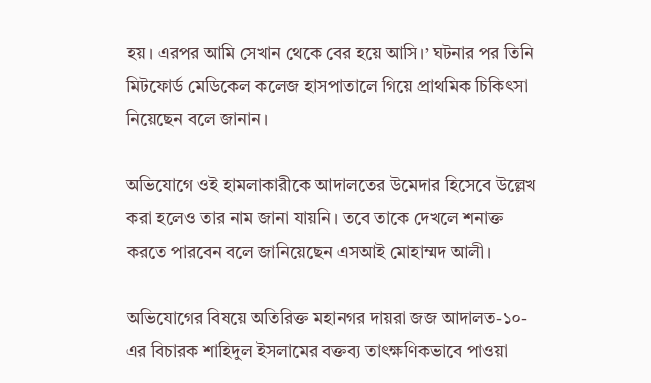হয়। এরপর আমি সেখান থেকে বের হয়ে আসি।’ ঘটনার পর তিনি মিটফোর্ড মেডিকেল কলেজ হাসপাতালে গিয়ে প্রাথমিক চিকিৎসা নিয়েছেন বলে জানান।

অভিযোগে ওই হামলাকারীকে আদালতের উমেদার হিসেবে উল্লেখ করা হলেও তার নাম জানা যায়নি। তবে তাকে দেখলে শনাক্ত করতে পারবেন বলে জানিয়েছেন এসআই মোহাম্মদ আলী।

অভিযোগের বিষয়ে অতিরিক্ত মহানগর দায়রা জজ আদালত-১০-এর বিচারক শাহিদুল ইসলামের বক্তব্য তাৎক্ষণিকভাবে পাওয়া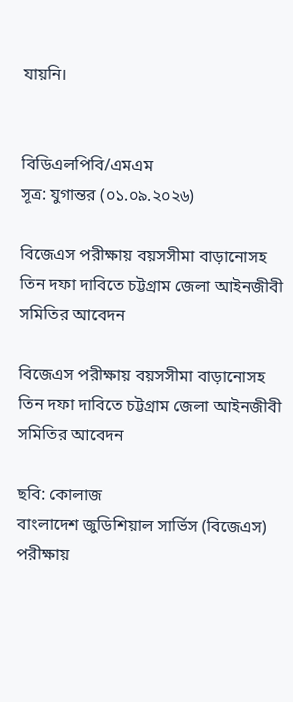যায়নি।


বিডিএলপিবি/এমএম
সূত্র: যুগান্তর (০১.০৯.২০২৬)

বিজেএস পরীক্ষায় বয়সসীমা বাড়ানোসহ তিন দফা দাবিতে চট্টগ্রাম জেলা আইনজীবী সমিতির আবেদন

বিজেএস পরীক্ষায় বয়সসীমা বাড়ানোসহ তিন দফা দাবিতে চট্টগ্রাম জেলা আইনজীবী সমিতির আবেদন

ছবি: কোলাজ
বাংলাদেশ জুডিশিয়াল সার্ভিস (বিজেএস) পরীক্ষায়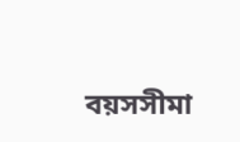বয়সসীমা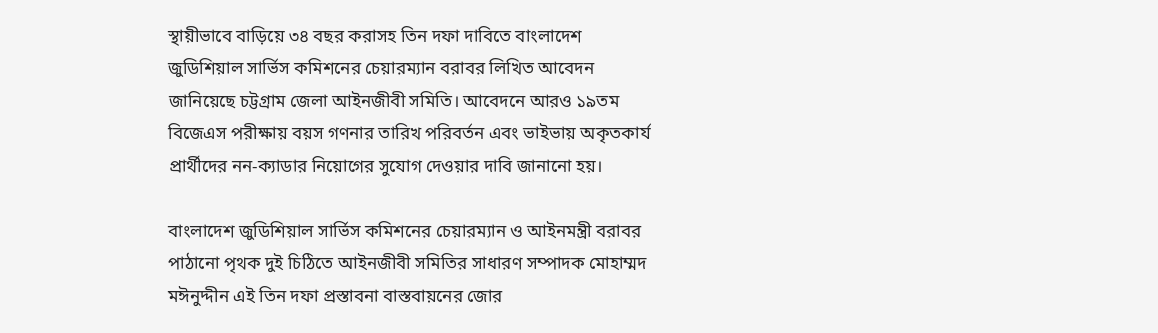স্থায়ীভাবে বাড়িয়ে ৩৪ বছর করাসহ তিন দফা দাবিতে বাংলাদেশ জুডিশিয়াল সার্ভিস কমিশনের চেয়ারম্যান বরাবর লিখিত আবেদন জানিয়েছে চট্টগ্রাম জেলা আইনজীবী সমিতি। আবেদনে আরও ১৯তম বিজেএস পরীক্ষায় বয়স গণনার তারিখ পরিবর্তন এবং ভাইভায় অকৃতকার্য প্রার্থীদের নন-ক্যাডার নিয়োগের সুযোগ দেওয়ার দাবি জানানো হয়।

বাংলাদেশ জুডিশিয়াল সার্ভিস কমিশনের চেয়ারম্যান ও আইনমন্ত্রী বরাবর পাঠানো পৃথক দুই চিঠিতে আইনজীবী সমিতির সাধারণ সম্পাদক মোহাম্মদ মঈনুদ্দীন এই তিন দফা প্রস্তাবনা বাস্তবায়নের জোর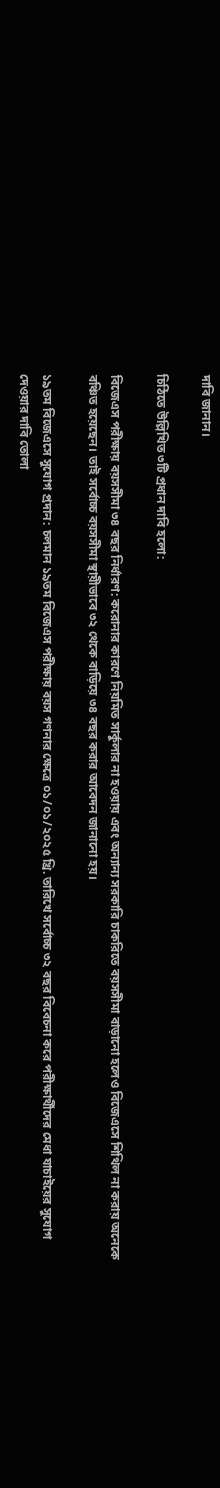দাবি জানান।

চিঠিতে উল্লিখিত ৩টি প্রধান দাবি হলো:

বিজেএস পরীক্ষায় বয়সসীমা ৩৪ বছর নির্ধারণ: করোনার কারণে নিয়মিত সার্কুলার না হওয়ায় এবং অন্যান্য সরকারি চাকরিতে বয়সসীমা বাড়ানো হলেও বিজেএসে শিথিল না করায় অনেকে বঞ্চিত হয়েছেন। তাই সর্বোচ্চ বয়সসীমা স্থায়ীভাবে ৩২ থেকে বাড়িয়ে ৩৪ বছর করার আবেদন জানানো হয়।

১৯তম বিজেএসে সুযোগ প্রদান: চলমান ১৯তম বিজেএস পরীক্ষায় বয়স গণনার ক্ষেত্রে ০১/০১/২০২৫ খ্রি. তারিখে সর্বোচ্চ ৩২ বছর বিবেচনা করে পরীক্ষার্থীদের মেধা যাচাইয়ের সুযোগ দেওয়ার দাবি তোলা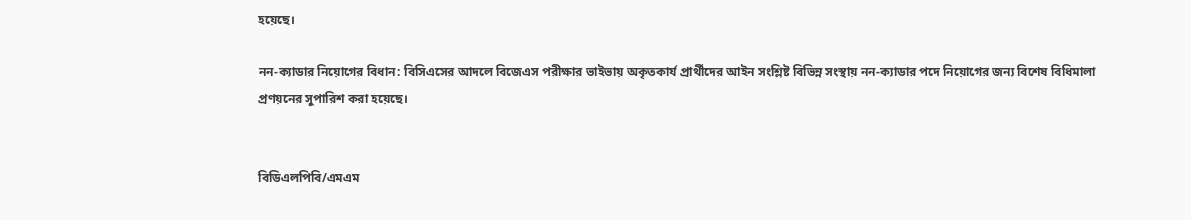হয়েছে।

নন-ক্যাডার নিয়োগের বিধান: বিসিএসের আদলে বিজেএস পরীক্ষার ভাইভায় অকৃতকার্য প্রার্থীদের আইন সংশ্লিষ্ট বিভিন্ন সংস্থায় নন-ক্যাডার পদে নিয়োগের জন্য বিশেষ বিধিমালা প্রণয়নের সুপারিশ করা হয়েছে।


বিডিএলপিবি/এমএম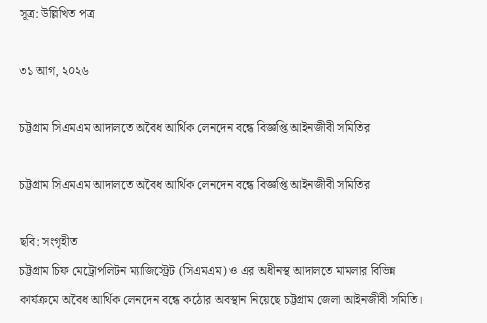সূত্র: উল্লিখিত পত্র

৩১ আগ, ২০২৬

চট্টগ্রাম সিএমএম আদালতে অবৈধ আর্থিক লেনদেন বন্ধে বিজ্ঞপ্তি আইনজীবী সমিতির

চট্টগ্রাম সিএমএম আদালতে অবৈধ আর্থিক লেনদেন বন্ধে বিজ্ঞপ্তি আইনজীবী সমিতির

ছবি: সংগৃহীত
চট্টগ্রাম চিফ মেট্রোপলিটন ম্যাজিস্ট্রেট (সিএমএম) ও এর অধীনস্থ আদালতে মামলার বিভিন্ন কার্যক্রমে অবৈধ আর্থিক লেনদেন বন্ধে কঠোর অবস্থান নিয়েছে চট্টগ্রাম জেলা আইনজীবী সমিতি।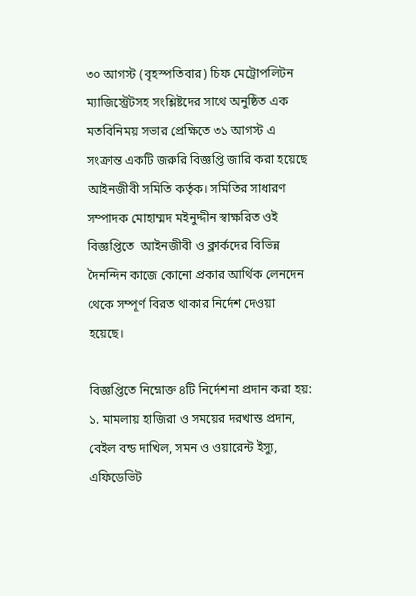৩০ আগস্ট (বৃহস্পতিবার) চিফ মেট্রোপলিটন ম্যাজিস্ট্রেটসহ সংশ্লিষ্টদের সাথে অনুষ্ঠিত এক মতবিনিময় সভার প্রেক্ষিতে ৩১ আগস্ট এ সংক্রান্ত একটি জরুরি বিজ্ঞপ্তি জারি করা হয়েছে আইনজীবী সমিতি কর্তৃক। সমিতির সাধারণ সম্পাদক মোহাম্মদ মইনুদ্দীন স্বাক্ষরিত ওই বিজ্ঞপ্তিতে  আইনজীবী ও ক্লার্কদের বিভিন্ন দৈনন্দিন কাজে কোনো প্রকার আর্থিক লেনদেন থেকে সম্পূর্ণ বিরত থাকার নির্দেশ দেওয়া হয়েছে।

বিজ্ঞপ্তিতে নিম্নোক্ত ৪টি নির্দেশনা প্রদান করা হয়:
১. মামলায় হাজিরা ও সময়ের দরখাস্ত প্রদান, বেইল বন্ড দাখিল, সমন ও ওয়ারেন্ট ইস্যু, এফিডেভিট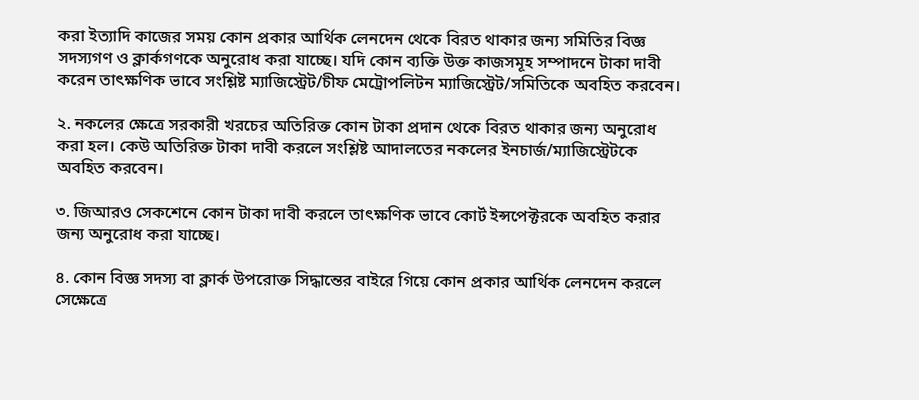করা ইত্যাদি কাজের সময় কোন প্রকার আর্থিক লেনদেন থেকে বিরত থাকার জন্য সমিতির বিজ্ঞ সদস্যগণ ও ক্লার্কগণকে অনুরোধ করা যাচ্ছে। যদি কোন ব্যক্তি উক্ত কাজসমূহ সম্পাদনে টাকা দাবী করেন তাৎক্ষণিক ভাবে সংশ্লিষ্ট ম্যাজিস্ট্রেট/চীফ মেট্রোপলিটন ম্যাজিস্ট্রেট/সমিতিকে অবহিত করবেন।

২. নকলের ক্ষেত্রে সরকারী খরচের অতিরিক্ত কোন টাকা প্রদান থেকে বিরত থাকার জন্য অনুরোধ করা হল। কেউ অতিরিক্ত টাকা দাবী করলে সংশ্লিষ্ট আদালতের নকলের ইনচার্জ/ম্যাজিস্ট্রেটকে অবহিত করবেন।

৩. জিআরও সেকশেনে কোন টাকা দাবী করলে তাৎক্ষণিক ভাবে কোর্ট ইন্সপেক্টরকে অবহিত করার জন্য অনুরোধ করা যাচ্ছে।

৪. কোন বিজ্ঞ সদস্য বা ক্লার্ক উপরোক্ত সিদ্ধান্তের বাইরে গিয়ে কোন প্রকার আর্থিক লেনদেন করলে সেক্ষেত্রে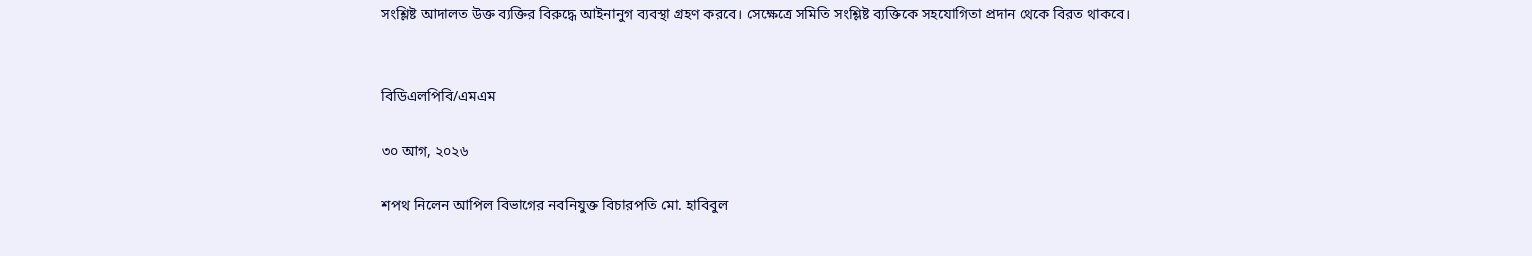সংশ্লিষ্ট আদালত উক্ত ব্যক্তির বিরুদ্ধে আইনানুগ ব্যবস্থা গ্রহণ করবে। সেক্ষেত্রে সমিতি সংশ্লিষ্ট ব্যক্তিকে সহযোগিতা প্রদান থেকে বিরত থাকবে।


বিডিএলপিবি/এমএম

৩০ আগ, ২০২৬

শপথ নিলেন আপিল বিভাগের নবনিযুক্ত বিচারপতি মো. হাবিবুল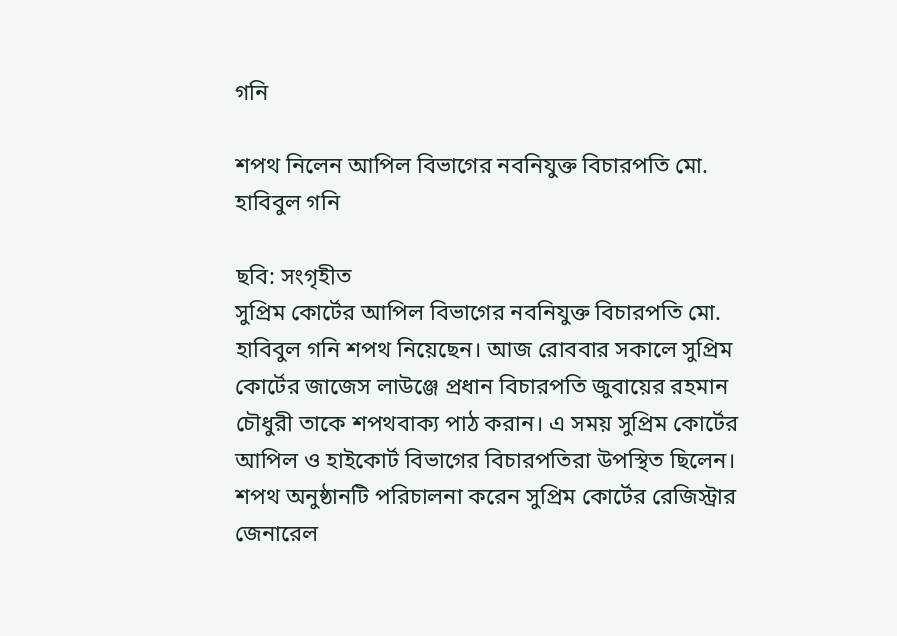গনি

শপথ নিলেন আপিল বিভাগের নবনিযুক্ত বিচারপতি মো. হাবিবুল গনি

ছবি: সংগৃহীত
সুপ্রিম কোর্টের আপিল বিভাগের নবনিযুক্ত বিচারপতি মো. হাবিবুল গনি শপথ নিয়েছেন। আজ রোববার সকালে সুপ্রিম কোর্টের জাজেস লাউঞ্জে প্রধান বিচারপতি জুবায়ের রহমান চৌধুরী তাকে শপথবাক্য পাঠ করান। এ সময় সুপ্রিম কোর্টের আপিল ও হাইকোর্ট বিভাগের বিচারপতিরা উপস্থিত ছিলেন। শপথ অনুষ্ঠানটি পরিচালনা করেন সুপ্রিম কোর্টের রেজিস্ট্রার জেনারেল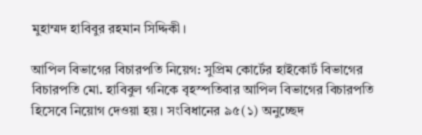মুহাম্মদ হাবিবুর রহমান সিদ্দিকী।

আপিল বিভাগের বিচারপতি নিয়েগ: সুপ্রিম কোর্টের হাইকোর্ট বিভাগের বিচারপতি মো. হাবিবুল গনিকে বৃহস্পতিবার আপিল বিভাগের বিচারপতি হিসেবে নিয়োগ দেওয়া হয়। সংবিধানের ৯৫(১) অনুচ্ছেদ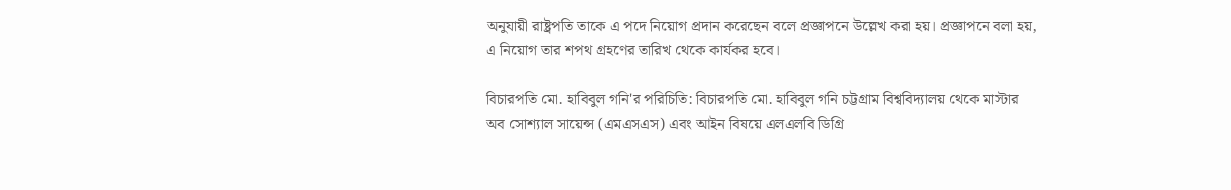অনুযায়ী রাষ্ট্রপতি তাকে এ পদে নিয়োগ প্রদান করেছেন বলে প্রজ্ঞাপনে উল্লেখ করা হয়। প্রজ্ঞাপনে বলা হয়, এ নিয়োগ তার শপথ গ্রহণের তারিখ থেকে কার্যকর হবে।

বিচারপতি মো. হাবিবুল গনি'র পরিচিতি: বিচারপতি মো. হাবিবুল গনি চট্টগ্রাম বিশ্ববিদ্যালয় থেকে মাস্টার অব সোশ্যাল সায়েন্স (এমএসএস) এবং আইন বিষয়ে এলএলবি ডিগ্রি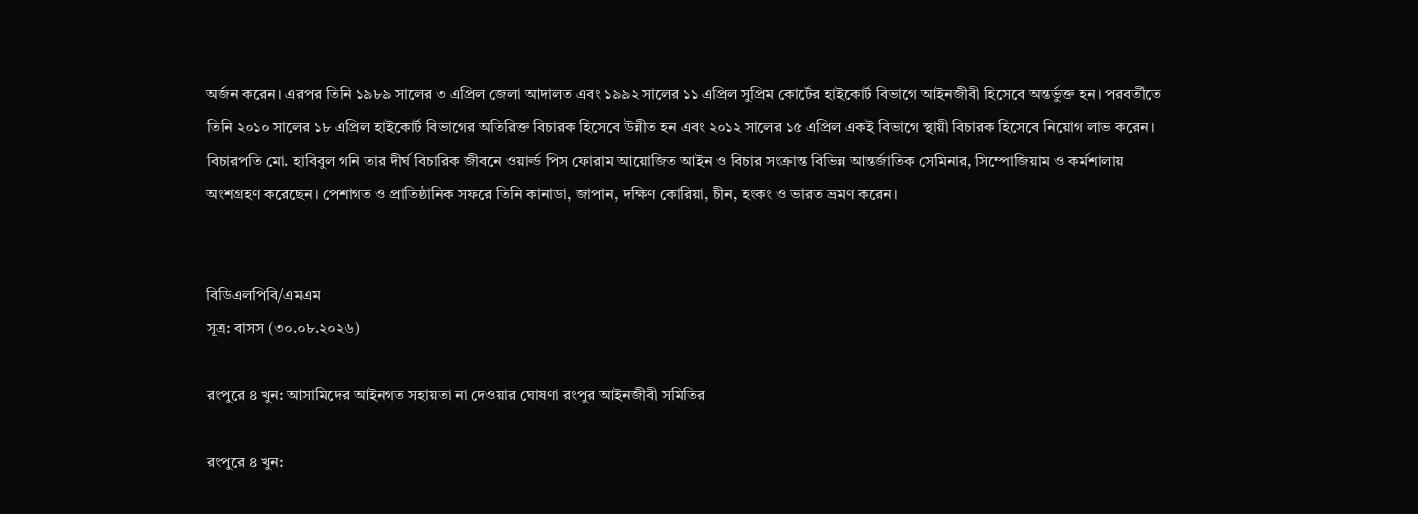অর্জন করেন। এরপর তিনি ১৯৮৯ সালের ৩ এপ্রিল জেলা আদালত এবং ১৯৯২ সালের ১১ এপ্রিল সুপ্রিম কোর্টের হাইকোর্ট বিভাগে আইনজীবী হিসেবে অন্তর্ভুক্ত হন। পরবর্তীতে তিনি ২০১০ সালের ১৮ এপ্রিল হাইকোর্ট বিভাগের অতিরিক্ত বিচারক হিসেবে উন্নীত হন এবং ২০১২ সালের ১৫ এপ্রিল একই বিভাগে স্থায়ী বিচারক হিসেবে নিয়োগ লাভ করেন। বিচারপতি মো. হাবিবুল গনি তার দীর্ঘ বিচারিক জীবনে ওয়ার্ল্ড পিস ফোরাম আয়োজিত আইন ও বিচার সংক্রান্ত বিভিন্ন আন্তর্জাতিক সেমিনার, সিম্পোজিয়াম ও কর্মশালায় অংশগ্রহণ করেছেন। পেশাগত ও প্রাতিষ্ঠানিক সফরে তিনি কানাডা, জাপান, দক্ষিণ কোরিয়া, চীন, হংকং ও ভারত ভ্রমণ করেন।


বিডিএলপিবি/এমএম
সূত্র: বাসস (৩০.০৮.২০২৬)

রংপুরে ৪ খুন: আসামিদের আইনগত সহায়তা না দেওয়ার ঘোষণা রংপুর আইনজীবী সমিতির

রংপুরে ৪ খুন: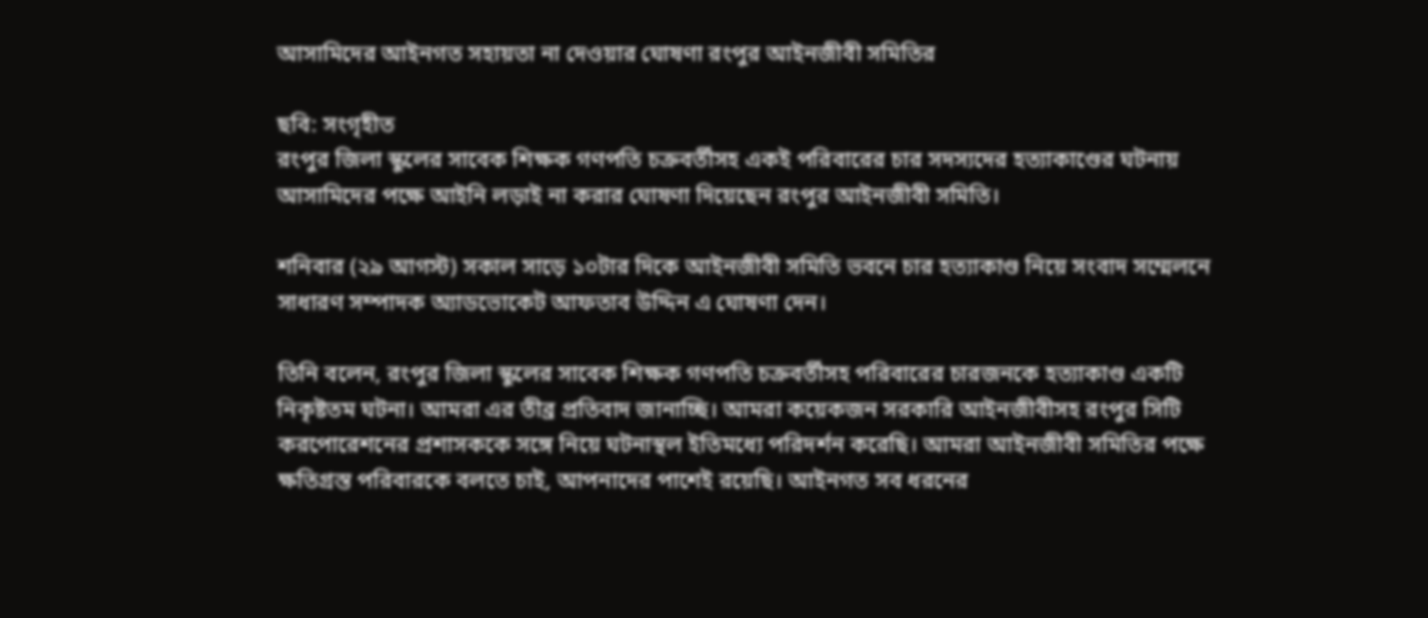আসামিদের আইনগত সহায়তা না দেওয়ার ঘোষণা রংপুর আইনজীবী সমিতির

ছবি: সংগৃহীত
রংপুর জিলা স্কুলের সাবেক শিক্ষক গণপতি চক্রবর্তীসহ একই পরিবারের চার সদস্যদের হত্যাকাণ্ডের ঘটনায় আসামিদের পক্ষে আইনি লড়াই না করার ঘোষণা দিয়েছেন রংপুর আইনজীবী সমিতি।

শনিবার (২৯ আগস্ট) সকাল সাড়ে ১০টার দিকে আইনজীবী সমিতি ভবনে চার হত্যাকাণ্ড নিয়ে সংবাদ সম্মেলনে সাধারণ সম্পাদক অ্যাডভোকেট আফতাব উদ্দিন এ ঘোষণা দেন।

তিনি বলেন, রংপুর জিলা স্কুলের সাবেক শিক্ষক গণপতি চক্রবর্তীসহ পরিবারের চারজনকে হত্যাকাণ্ড একটি নিকৃষ্টতম ঘটনা। আমরা এর তীব্র প্রতিবাদ জানাচ্ছি। আমরা কয়েকজন সরকারি আইনজীবীসহ রংপুর সিটি করপোরেশনের প্রশাসককে সঙ্গে নিয়ে ঘটনাস্থল ইতিমধ্যে পরিদর্শন করেছি। আমরা আইনজীবী সমিতির পক্ষে ক্ষতিগ্রস্ত পরিবারকে বলতে চাই, আপনাদের পাশেই রয়েছি। আইনগত সব ধরনের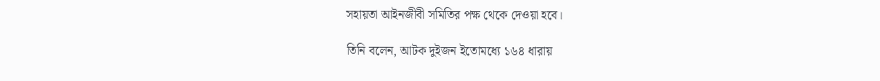সহায়তা আইনজীবী সমিতির পক্ষ থেকে দেওয়া হবে।

তিনি বলেন, আটক দুইজন ইতোমধ্যে ১৬৪ ধারায়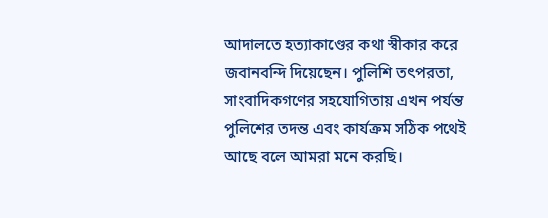আদালতে হত্যাকাণ্ডের কথা স্বীকার করে জবানবন্দি দিয়েছেন। পুলিশি তৎপরতা, সাংবাদিকগণের সহযোগিতায় এখন পর্যন্ত পুলিশের তদন্ত এবং কার্যক্রম সঠিক পথেই আছে বলে আমরা মনে করছি।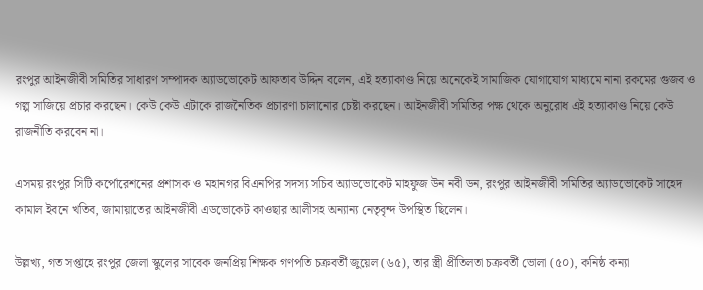রংপুর আইনজীবী সমিতির সাধারণ সম্পাদক অ্যাডভোকেট আফতাব উদ্দিন বলেন, এই হত্যাকাণ্ড নিয়ে অনেকেই সামাজিক যোগাযোগ মাধ্যমে নানা রকমের গুজব ও গল্প সাজিয়ে প্রচার করছেন। কেউ কেউ এটাকে রাজনৈতিক প্রচারণা চালানোর চেষ্টা করছেন। আইনজীবী সমিতির পক্ষ থেকে অনুরোধ এই হত্যাকাণ্ড নিয়ে কেউ রাজনীতি করবেন না।

এসময় রংপুর সিটি কর্পোরেশনের প্রশাসক ও মহানগর বিএনপির সদস্য সচিব অ্যাডভোকেট মাহফুজ উন নবী ডন, রংপুর আইনজীবী সমিতির অ্যাডভোকেট সাহেদ কামাল ইবনে খতিব, জামায়াতের আইনজীবী এডভোকেট কাওছার আলীসহ অন্যান্য নেতৃবৃন্দ উপস্থিত ছিলেন।

উল্লখ্য, গত সপ্তাহে রংপুর জেলা স্কুলের সাবেক জনপ্রিয় শিক্ষক গণপতি চক্রবর্তী জুয়েল (৬৫), তার স্ত্রী প্রীতিলতা চক্রবর্তী ভোলা (৫০), কনিষ্ঠ কন্যা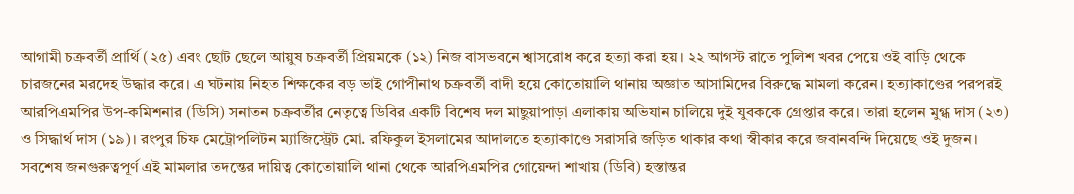আগামী চক্রবর্তী প্রার্থি (২৫) এবং ছোট ছেলে আয়ুষ চক্রবর্তী প্রিয়মকে (১২) নিজ বাসভবনে শ্বাসরোধ করে হত্যা করা হয়। ২২ আগস্ট রাতে পুলিশ খবর পেয়ে ওই বাড়ি থেকে চারজনের মরদেহ উদ্ধার করে। এ ঘটনায় নিহত শিক্ষকের বড় ভাই গোপীনাথ চক্রবর্তী বাদী হয়ে কোতোয়ালি থানায় অজ্ঞাত আসামিদের বিরুদ্ধে মামলা করেন। হত্যাকাণ্ডের পরপরই আরপিএমপির উপ-কমিশনার (ডিসি) সনাতন চক্রবর্তীর নেতৃত্বে ডিবির একটি বিশেষ দল মাছুয়াপাড়া এলাকায় অভিযান চালিয়ে দুই যুবককে গ্রেপ্তার করে। তারা হলেন মুগ্ধ দাস (২৩) ও সিদ্ধার্থ দাস (১৯)। রংপুর চিফ মেট্রোপলিটন ম্যাজিস্ট্রেট মো. রফিকুল ইসলামের আদালতে হত্যাকাণ্ডে সরাসরি জড়িত থাকার কথা স্বীকার করে জবানবন্দি দিয়েছে ওই দুজন। সবশেষ জনগুরুত্বপূর্ণ এই মামলার তদন্তের দায়িত্ব কোতোয়ালি থানা থেকে আরপিএমপির গোয়েন্দা শাখায় (ডিবি) হস্তান্তর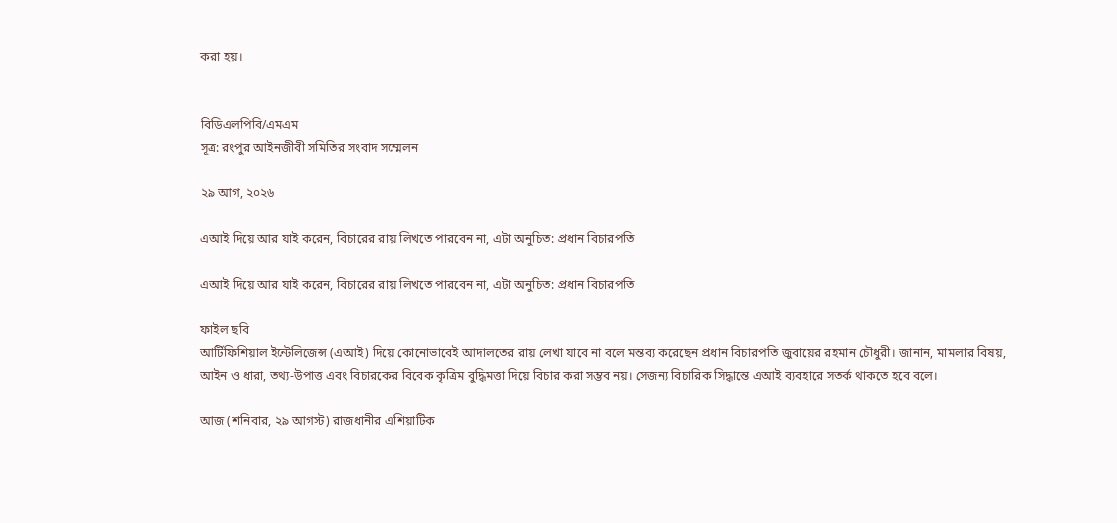করা হয়।


বিডিএলপিবি/এমএম
সূত্র: রংপুর আইনজীবী সমিতির সংবাদ সম্মেলন

২৯ আগ, ২০২৬

এআই দিয়ে আর যাই করেন, বিচারের রায় লিখতে পারবেন না, এটা অনুচিত: প্রধান বিচারপতি

এআই দিয়ে আর যাই করেন, বিচারের রায় লিখতে পারবেন না, এটা অনুচিত: প্রধান বিচারপতি

ফাইল ছবি
আর্টিফিশিয়াল ইন্টেলিজেন্স (এআই) দিয়ে কোনোভাবেই আদালতের রায় লেখা যাবে না বলে মন্তব্য করেছেন প্রধান বিচারপতি জুবায়ের রহমান চৌধুরী। জানান, মামলার বিষয়, আইন ও ধারা, তথ্য-উপাত্ত এবং বিচারকের বিবেক কৃত্রিম বুদ্ধিমত্তা দিয়ে বিচার করা সম্ভব নয়। সেজন্য বিচারিক সিদ্ধান্তে এআই ব্যবহারে সতর্ক থাকতে হবে বলে।

আজ (শনিবার, ২৯ আগস্ট) রাজধানীর এশিয়াটিক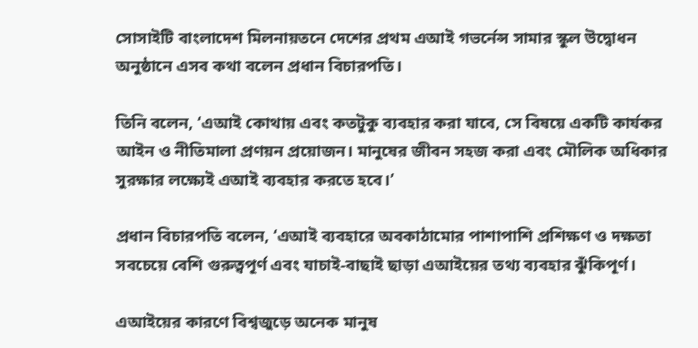সোসাইটি বাংলাদেশ মিলনায়তনে দেশের প্রথম এআই গভর্নেন্স সামার স্কুল উদ্বোধন অনুষ্ঠানে এসব কথা বলেন প্রধান বিচারপতি।

তিনি বলেন, ‘এআই কোথায় এবং কতটুকু ব্যবহার করা যাবে, সে বিষয়ে একটি কার্যকর আইন ও নীতিমালা প্রণয়ন প্রয়োজন। মানুষের জীবন সহজ করা এবং মৌলিক অধিকার সুরক্ষার লক্ষ্যেই এআই ব্যবহার করতে হবে।’

প্রধান বিচারপতি বলেন, ‘এআই ব্যবহারে অবকাঠামোর পাশাপাশি প্রশিক্ষণ ও দক্ষতা সবচেয়ে বেশি গুরুত্বপূর্ণ এবং যাচাই-বাছাই ছাড়া এআইয়ের তথ্য ব্যবহার ঝুঁকিপূর্ণ।

এআইয়ের কারণে বিশ্বজুড়ে অনেক মানুষ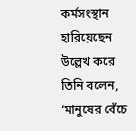কর্মসংস্থান হারিয়েছেন উল্লেখ করে তিনি বলেন, ‘মানুষের বেঁচে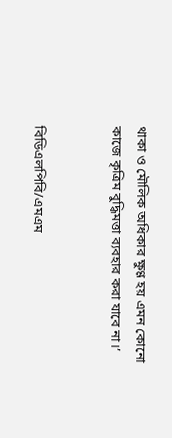থাকা ও মৌলিক অধিকার ক্ষুণ্ণ হয় এমন কোনো কাজে কৃত্রিম বুদ্ধিমত্তা ব্যবহার করা যাবে না।’


বিডিএলপিবি/এমএম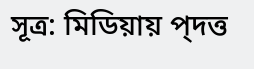সূত্র: মিডিয়ায় প্দত্ত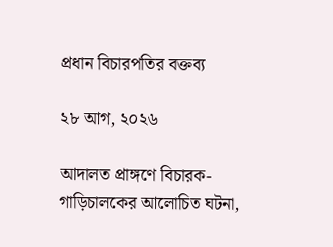প্রধান বিচারপতির বক্তব্য

২৮ আগ, ২০২৬

আদালত প্রাঙ্গণে বিচারক-গাড়িচালকের আলোচিত ঘটনা,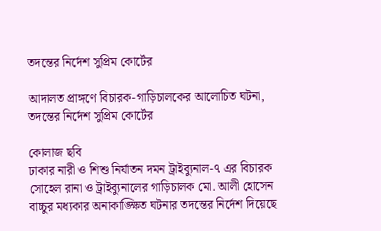তদন্তের নির্দেশ সুপ্রিম কোর্টের

আদালত প্রাঙ্গণে বিচারক-গাড়িচালকের আলোচিত ঘটনা, তদন্তের নির্দেশ সুপ্রিম কোর্টের

কোলাজ ছবি
ঢাকার নারী ও শিশু নির্যাতন দমন ট্রাইব্যুনাল-৭ এর বিচারক সোহেল রানা ও ট্রাইব্যুনালের গাড়িচালক মো. আলী হোসেন বাচ্চুর মধ্যকার অনাকাঙ্ক্ষিত ঘটনার তদন্তের নির্দেশ দিয়েছে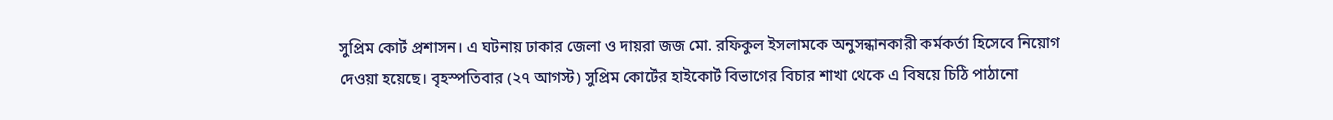সুপ্রিম কোর্ট প্রশাসন। এ ঘটনায় ঢাকার জেলা ও দায়রা জজ মো. রফিকুল ইসলামকে অনুসন্ধানকারী কর্মকর্তা হিসেবে নিয়োগ দেওয়া হয়েছে। বৃহস্পতিবার (২৭ আগস্ট) সুপ্রিম কোর্টের হাইকোর্ট বিভাগের বিচার শাখা থেকে এ বিষয়ে চিঠি পাঠানো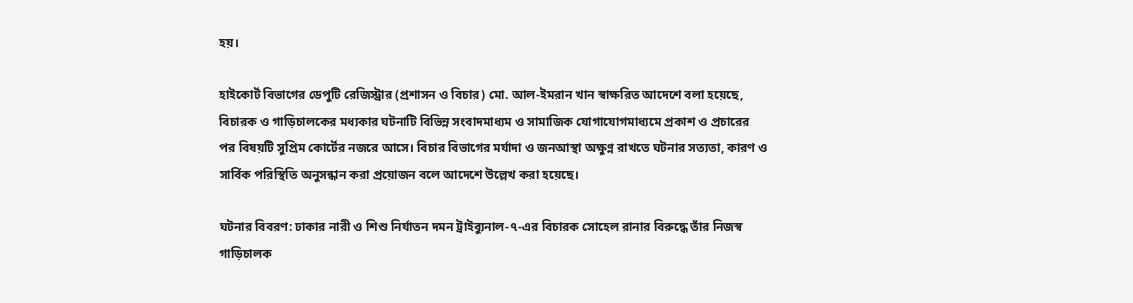হয়।

হাইকোর্ট বিভাগের ডেপুটি রেজিস্ট্রার (প্রশাসন ও বিচার) মো. আল-ইমরান খান স্বাক্ষরিত আদেশে বলা হয়েছে, বিচারক ও গাড়িচালকের মধ্যকার ঘটনাটি বিভিন্ন সংবাদমাধ্যম ও সামাজিক যোগাযোগমাধ্যমে প্রকাশ ও প্রচারের পর বিষয়টি সুপ্রিম কোর্টের নজরে আসে। বিচার বিভাগের মর্যাদা ও জনআস্থা অক্ষুণ্ন রাখতে ঘটনার সত্যতা, কারণ ও সার্বিক পরিস্থিতি অনুসন্ধান করা প্রয়োজন বলে আদেশে উল্লেখ করা হয়েছে।

ঘটনার বিবরণ: ঢাকার নারী ও শিশু নির্যাতন দমন ট্রাইব্যুনাল-৭-এর বিচারক সোহেল রানার বিরুদ্ধে তাঁর নিজস্ব গাড়িচালক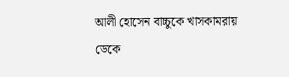আলী হোসেন বাচ্চুকে খাসকামরায় ডেকে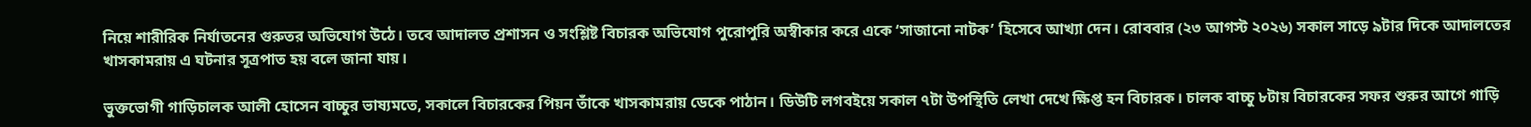নিয়ে শারীরিক নির্যাতনের গুরুতর অভিযোগ উঠে। তবে আদালত প্রশাসন ও সংশ্লিষ্ট বিচারক অভিযোগ পুরোপুরি অস্বীকার করে একে ‘সাজানো নাটক’ হিসেবে আখ্যা দেন। রোববার (২৩ আগস্ট ২০২৬) সকাল সাড়ে ৯টার দিকে আদালতের খাসকামরায় এ ঘটনার সূত্রপাত হয় বলে জানা যায়।

ভুক্তভোগী গাড়িচালক আলী হোসেন বাচ্চুর ভাষ্যমতে, সকালে বিচারকের পিয়ন তাঁকে খাসকামরায় ডেকে পাঠান। ডিউটি লগবইয়ে সকাল ৭টা উপস্থিতি লেখা দেখে ক্ষিপ্ত হন বিচারক। চালক বাচ্চু ৮টায় বিচারকের সফর শুরুর আগে গাড়ি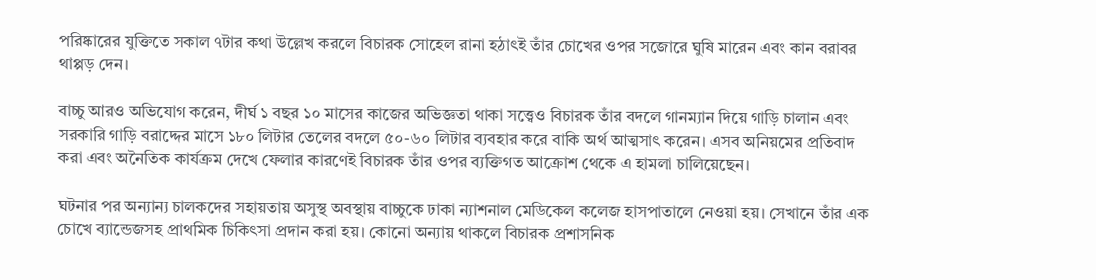পরিষ্কারের যুক্তিতে সকাল ৭টার কথা উল্লেখ করলে বিচারক সোহেল রানা হঠাৎই তাঁর চোখের ওপর সজোরে ঘুষি মারেন এবং কান বরাবর থাপ্পড় দেন।

বাচ্চু আরও অভিযোগ করেন, দীর্ঘ ১ বছর ১০ মাসের কাজের অভিজ্ঞতা থাকা সত্ত্বেও বিচারক তাঁর বদলে গানম্যান দিয়ে গাড়ি চালান এবং সরকারি গাড়ি বরাদ্দের মাসে ১৮০ লিটার তেলের বদলে ৫০-৬০ লিটার ব্যবহার করে বাকি অর্থ আত্মসাৎ করেন। এসব অনিয়মের প্রতিবাদ করা এবং অনৈতিক কার্যক্রম দেখে ফেলার কারণেই বিচারক তাঁর ওপর ব্যক্তিগত আক্রোশ থেকে এ হামলা চালিয়েছেন।

ঘটনার পর অন্যান্য চালকদের সহায়তায় অসুস্থ অবস্থায় বাচ্চুকে ঢাকা ন্যাশনাল মেডিকেল কলেজ হাসপাতালে নেওয়া হয়। সেখানে তাঁর এক চোখে ব্যান্ডেজসহ প্রাথমিক চিকিৎসা প্রদান করা হয়। কোনো অন্যায় থাকলে বিচারক প্রশাসনিক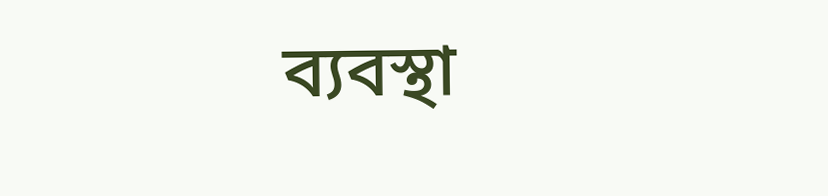ব্যবস্থা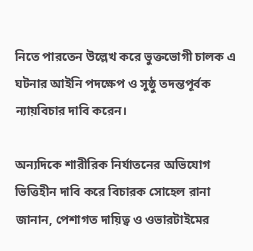নিতে পারতেন উল্লেখ করে ভুক্তভোগী চালক এ ঘটনার আইনি পদক্ষেপ ও সুষ্ঠু তদন্তপূর্বক ন্যায়বিচার দাবি করেন।

অন্যদিকে শারীরিক নির্যাতনের অভিযোগ ভিত্তিহীন দাবি করে বিচারক সোহেল রানা জানান, পেশাগত দায়িত্ব ও ওভারটাইমের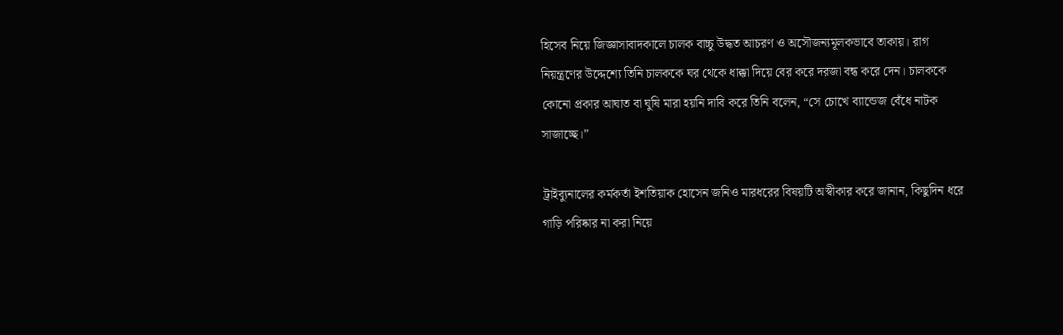হিসেব নিয়ে জিজ্ঞাসাবাদকালে চালক বাচ্চু উদ্ধত আচরণ ও অসৌজন্যমূলকভাবে তাকায়। রাগ নিয়ন্ত্রণের উদ্দেশ্যে তিনি চালককে ঘর থেকে ধাক্কা দিয়ে বের করে দরজা বন্ধ করে দেন। চালককে কোনো প্রকার আঘাত বা ঘুষি মারা হয়নি দাবি করে তিনি বলেন, “সে চোখে ব্যান্ডেজ বেঁধে নাটক সাজাচ্ছে।”

ট্রাইব্যুনালের কর্মকর্তা ইশতিয়াক হোসেন জনিও মারধরের বিষয়টি অস্বীকার করে জানান, কিছুদিন ধরে গাড়ি পরিষ্কার না করা নিয়ে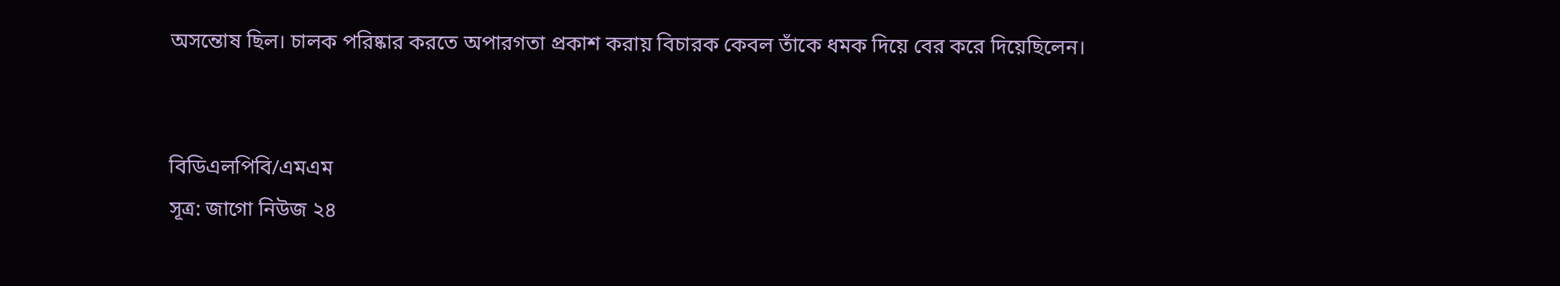অসন্তোষ ছিল। চালক পরিষ্কার করতে অপারগতা প্রকাশ করায় বিচারক কেবল তাঁকে ধমক দিয়ে বের করে দিয়েছিলেন।


বিডিএলপিবি/এমএম
সূত্র: জাগো নিউজ ২৪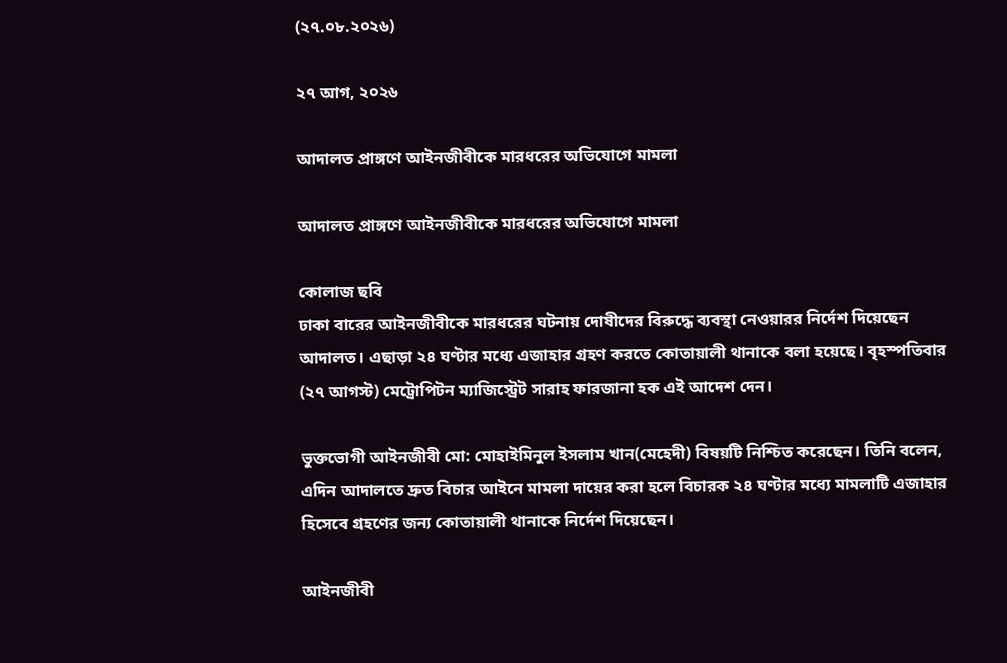(২৭.০৮.২০২৬)

২৭ আগ, ২০২৬

আদালত প্রাঙ্গণে আইনজীবীকে মারধরের অভিযোগে মামলা

আদালত প্রাঙ্গণে আইনজীবীকে মারধরের অভিযোগে মামলা

কোলাজ ছবি
ঢাকা বারের আইনজীবীকে মারধরের ঘটনায় দোষীদের বিরুদ্ধে ব্যবস্থা নেওয়ারর নির্দেশ দিয়েছেন আদালত। এছাড়া ২৪ ঘণ্টার মধ্যে এজাহার গ্রহণ করতে কোতায়ালী থানাকে বলা হয়েছে। বৃহস্পতিবার (২৭ আগস্ট) মেট্রোপিটন ম্যাজিস্ট্রেট সারাহ ফারজানা হক এই আদেশ দেন।

ভুক্তভোগী আইনজীবী মো: মোহাইমিনুল ইসলাম খান(মেহেদী) বিষয়টি নিশ্চিত করেছেন। তিনি বলেন, এদিন আদালতে দ্রুত বিচার আইনে মামলা দায়ের করা হলে বিচারক ২৪ ঘণ্টার মধ্যে মামলাটি এজাহার হিসেবে গ্রহণের জন্য কোতায়ালী থানাকে নির্দেশ দিয়েছেন।

আইনজীবী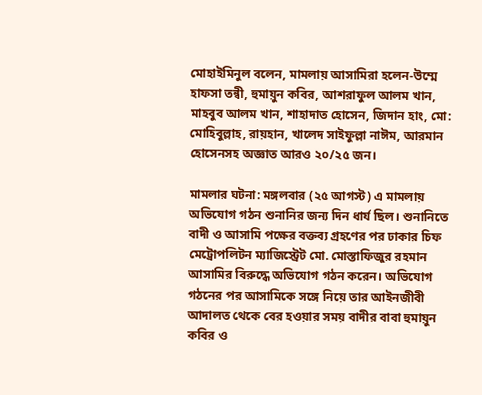মোহাইমিনুল বলেন, মামলায় আসামিরা হলেন-উম্মে হাফসা তন্বী, হুমায়ুন কবির, আশরাফুল আলম খান, মাহবুব আলম খান, শাহাদাত হোসেন, জিদান হাং, মো: মোহিবুল্লাহ, রায়হান, খালেদ সাইফুল্লা নাঈম, আরমান হোসেনসহ অজ্ঞাত আরও ২০/২৫ জন।

মামলার ঘটনা: মঙ্গলবার (২৫ আগস্ট) এ মামলায় অভিযোগ গঠন শুনানির জন্য দিন ধার্য ছিল। শুনানিতে বাদী ও আসামি পক্ষের বক্তব্য গ্রহণের পর ঢাকার চিফ মেট্রোপলিটন ম্যাজিস্ট্রেট মো. মোস্তাফিজুর রহমান আসামির বিরুদ্ধে অভিযোগ গঠন করেন। অভিযোগ গঠনের পর আসামিকে সঙ্গে নিয়ে তার আইনজীবী আদালত থেকে বের হওয়ার সময় বাদীর বাবা হুমায়ুন কবির ও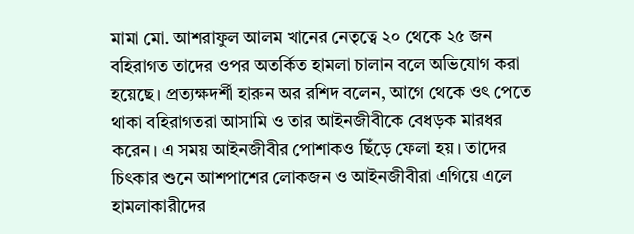মামা মো. আশরাফুল আলম খানের নেতৃত্বে ২০ থেকে ২৫ জন বহিরাগত তাদের ওপর অতর্কিত হামলা চালান বলে অভিযোগ করা হয়েছে। প্রত্যক্ষদর্শী হারুন অর রশিদ বলেন, আগে থেকে ওৎ পেতে থাকা বহিরাগতরা আসামি ও তার আইনজীবীকে বেধড়ক মারধর করেন। এ সময় আইনজীবীর পোশাকও ছিঁড়ে ফেলা হয়। তাদের চিৎকার শুনে আশপাশের লোকজন ও আইনজীবীরা এগিয়ে এলে হামলাকারীদের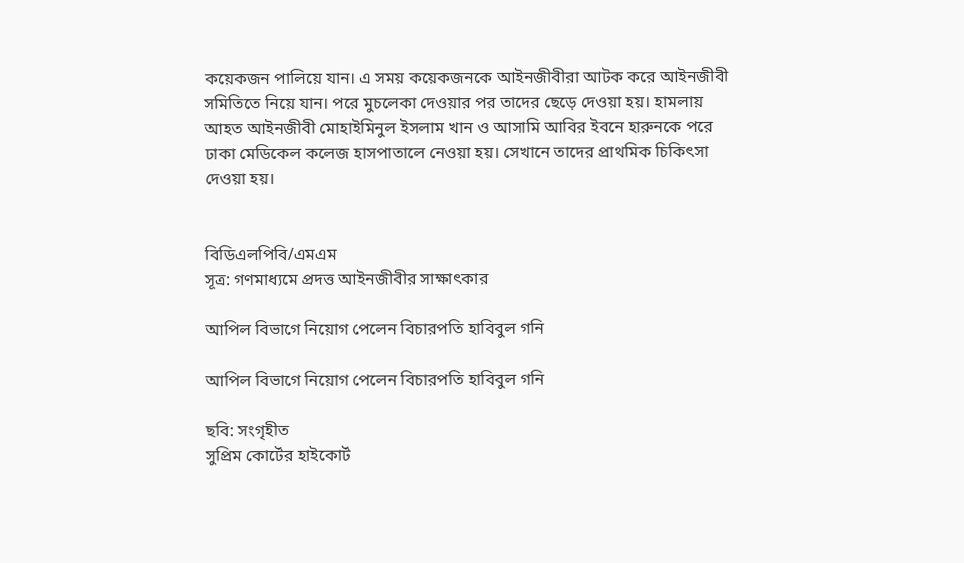কয়েকজন পালিয়ে যান। এ সময় কয়েকজনকে আইনজীবীরা আটক করে আইনজীবী সমিতিতে নিয়ে যান। পরে মুচলেকা দেওয়ার পর তাদের ছেড়ে দেওয়া হয়। হামলায় আহত আইনজীবী মোহাইমিনুল ইসলাম খান ও আসামি আবির ইবনে হারুনকে পরে ঢাকা মেডিকেল কলেজ হাসপাতালে নেওয়া হয়। সেখানে তাদের প্রাথমিক চিকিৎসা দেওয়া হয়।


বিডিএলপিবি/এমএম
সূত্র: গণমাধ্যমে প্রদত্ত আইনজীবীর সাক্ষাৎকার

আপিল বিভাগে নিয়োগ পেলেন বিচারপতি হাবিবুল গনি

আপিল বিভাগে নিয়োগ পেলেন বিচারপতি হাবিবুল গনি

ছবি: সংগৃহীত
সুপ্রিম কোর্টের হাইকোর্ট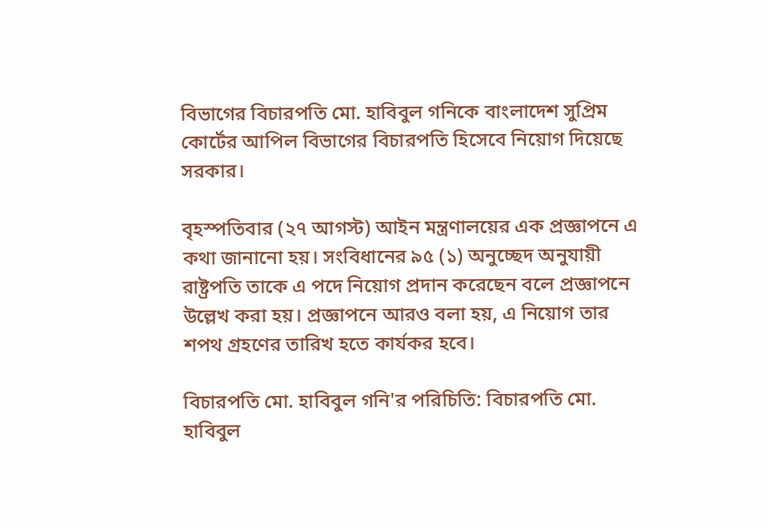বিভাগের বিচারপতি মো. হাবিবুল গনিকে বাংলাদেশ সুপ্রিম কোর্টের আপিল বিভাগের বিচারপতি হিসেবে নিয়োগ দিয়েছে সরকার।

বৃহস্পতিবার (২৭ আগস্ট) আইন মন্ত্রণালয়ের এক প্রজ্ঞাপনে এ কথা জানানো হয়। সংবিধানের ৯৫ (১) অনুচ্ছেদ অনুযায়ী রাষ্ট্রপতি তাকে এ পদে নিয়োগ প্রদান করেছেন বলে প্রজ্ঞাপনে উল্লেখ করা হয়। প্রজ্ঞাপনে আরও বলা হয়, এ নিয়োগ তার শপথ গ্রহণের তারিখ হতে কার্যকর হবে।

বিচারপতি মো. হাবিবুল গনি'র পরিচিতি: বিচারপতি মো. হাবিবুল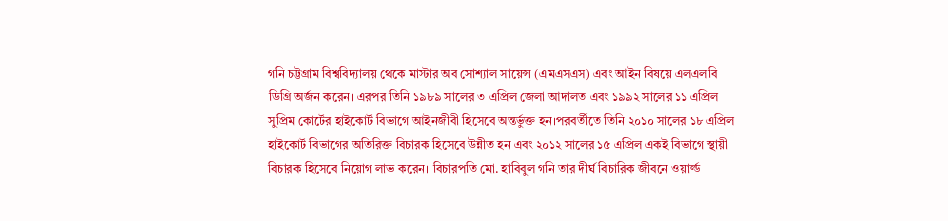গনি চট্টগ্রাম বিশ্ববিদ্যালয় থেকে মাস্টার অব সোশ্যাল সায়েন্স (এমএসএস) এবং আইন বিষয়ে এলএলবি ডিগ্রি অর্জন করেন। এরপর তিনি ১৯৮৯ সালের ৩ এপ্রিল জেলা আদালত এবং ১৯৯২ সালের ১১ এপ্রিল সুপ্রিম কোর্টের হাইকোর্ট বিভাগে আইনজীবী হিসেবে অন্তর্ভুক্ত হন।পরবর্তীতে তিনি ২০১০ সালের ১৮ এপ্রিল হাইকোর্ট বিভাগের অতিরিক্ত বিচারক হিসেবে উন্নীত হন এবং ২০১২ সালের ১৫ এপ্রিল একই বিভাগে স্থায়ী বিচারক হিসেবে নিয়োগ লাভ করেন। বিচারপতি মো. হাবিবুল গনি তার দীর্ঘ বিচারিক জীবনে ওয়ার্ল্ড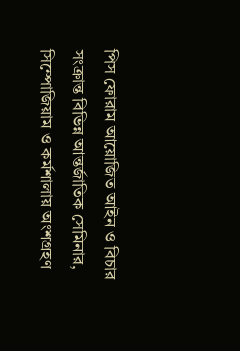পিস ফোরাম আয়োজিত আইন ও বিচার সংক্রান্ত বিভিন্ন আন্তর্জাতিক সেমিনার, সিম্পোজিয়াম ও কর্মশালায় অংশগ্রহণ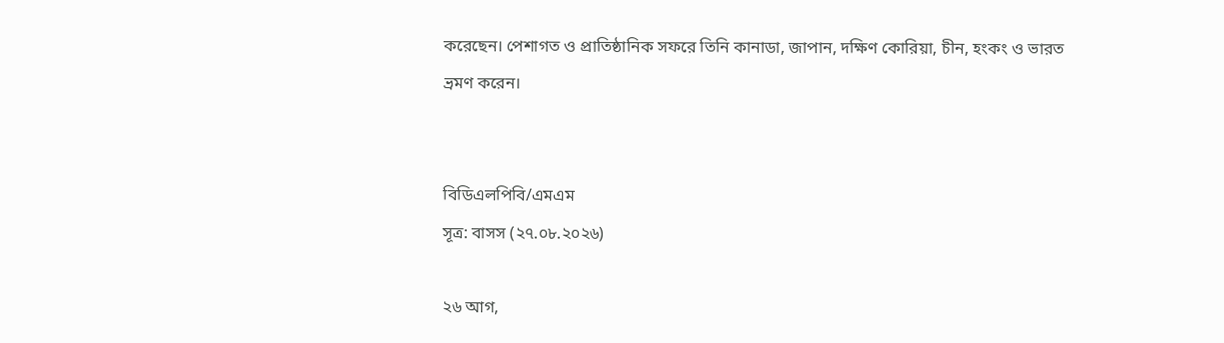করেছেন। পেশাগত ও প্রাতিষ্ঠানিক সফরে তিনি কানাডা, জাপান, দক্ষিণ কোরিয়া, চীন, হংকং ও ভারত ভ্রমণ করেন।


বিডিএলপিবি/এমএম
সূত্র: বাসস (২৭.০৮.২০২৬)

২৬ আগ,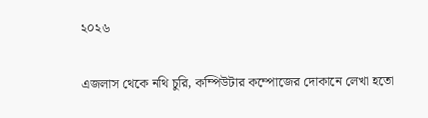২০২৬

এজলাস থেকে নথি চুরি, কম্পিউটার কম্পোজের দোকানে লেখা হতো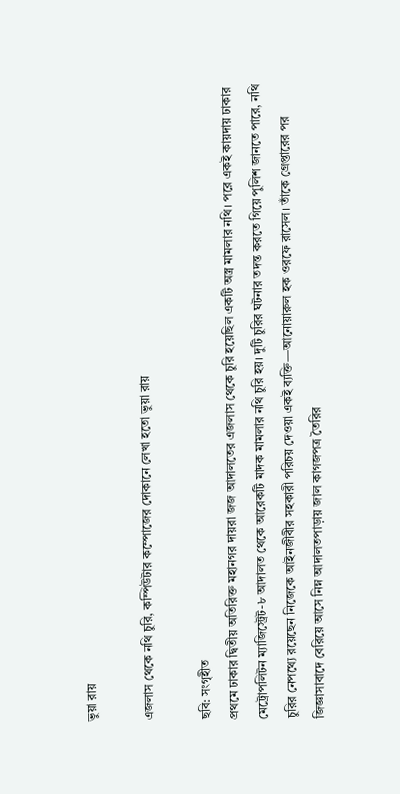ভুয়া রায়

এজলাস থেকে নথি চুরি, কম্পিউটার কম্পোজের দোকানে লেখা হতো ভুয়া রায়

ছবি: সংগৃহীত
প্রথমে ঢাকার দ্বিতীয় অতিরিক্ত মহানগর দায়রা জজ আদালতের এজলাস থেকে চুরি হয়েছিল একটি অস্ত্র মামলার নথি। পরে একই কায়দায় ঢাকার মেট্রোপলিটন ম্যাজিস্ট্রেট-৮ আদালত থেকে আরেকটি মাদক মামলার নথি চুরি হয়। দুটি চুরির ঘটনার তদন্ত করতে গিয়ে পুলিশ জানতে পারে, নথি চুরির নেপথ্যে রয়েছেন নিজেকে আইনজীবীর সহকারী পরিচয় দেওয়া একই ব্যক্তি—আনোয়ারুল হক ওরফে রাসেল। তাঁকে গ্রেপ্তারের পর জিজ্ঞাসাবাদে বেরিয়ে আসে নিম্ন আদালতপাড়ায় জাল কাগজপত্র তৈরির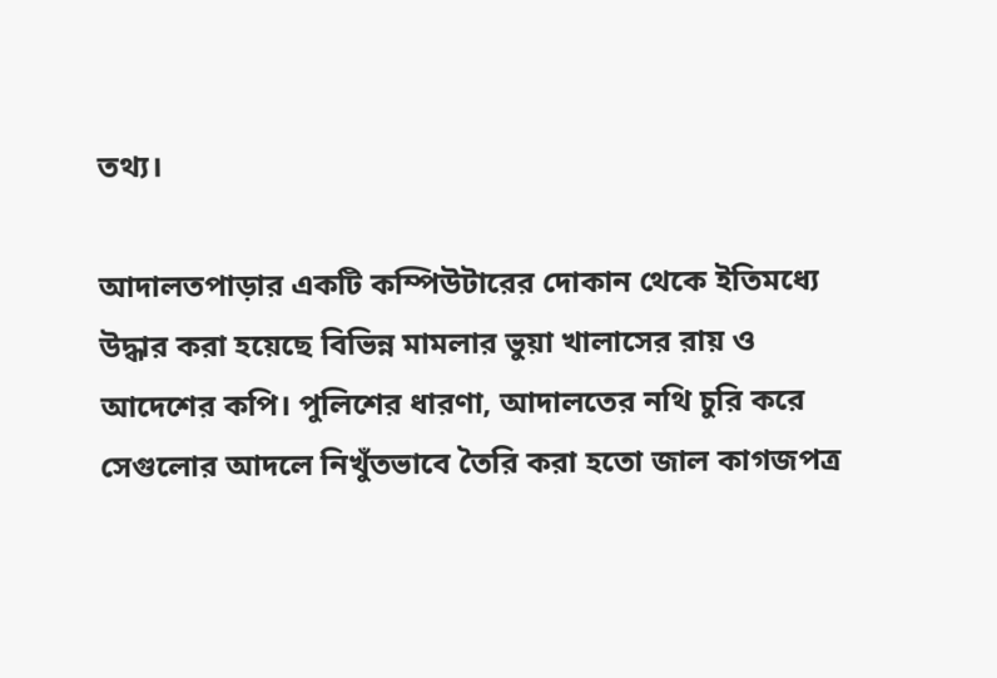তথ্য।

আদালতপাড়ার একটি কম্পিউটারের দোকান থেকে ইতিমধ্যে উদ্ধার করা হয়েছে বিভিন্ন মামলার ভুয়া খালাসের রায় ও আদেশের কপি। পুলিশের ধারণা, আদালতের নথি চুরি করে সেগুলোর আদলে নিখুঁতভাবে তৈরি করা হতো জাল কাগজপত্র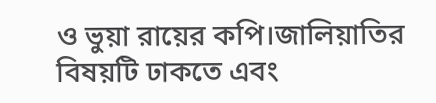ও ভুয়া রায়ের কপি।জালিয়াতির বিষয়টি ঢাকতে এবং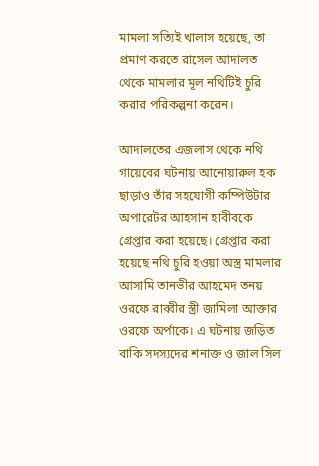মামলা সত্যিই খালাস হয়েছে, তা প্রমাণ করতে রাসেল আদালত থেকে মামলার মূল নথিটিই চুরি করার পরিকল্পনা করেন।

আদালতের এজলাস থেকে নথি গায়েবের ঘটনায় আনোয়ারুল হক ছাড়াও তাঁর সহযোগী কম্পিউটার অপারেটর আহসান হাবীবকে গ্রেপ্তার করা হয়েছে। গ্রেপ্তার করা হয়েছে নথি চুরি হওয়া অস্ত্র মামলার আসামি তানভীর আহমেদ তনয় ওরফে রাব্বীর স্ত্রী জামিলা আক্তার ওরফে অর্পাকে। এ ঘটনায় জড়িত বাকি সদস্যদের শনাক্ত ও জাল সিল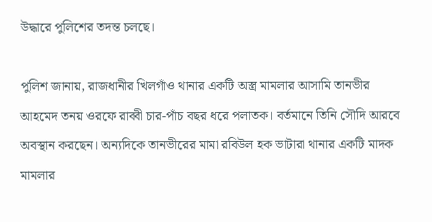উদ্ধারে পুলিশের তদন্ত চলছে।

পুলিশ জানায়, রাজধানীর খিলগাঁও থানার একটি অস্ত্র মামলার আসামি তানভীর আহমেদ তনয় ওরফে রাব্বী চার-পাঁচ বছর ধরে পলাতক। বর্তমানে তিনি সৌদি আরবে অবস্থান করছেন। অন্যদিকে তানভীরের মামা রবিউল হক ভাটারা থানার একটি মাদক মামলার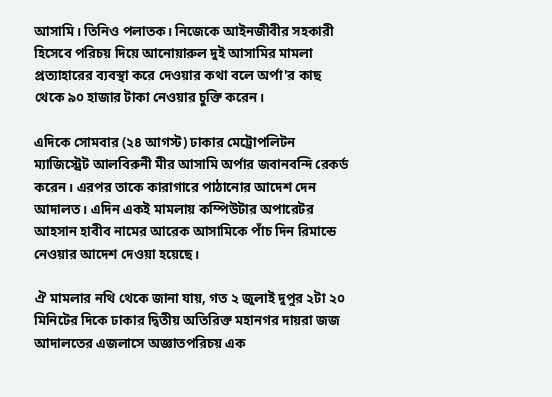আসামি। তিনিও পলাতক। নিজেকে আইনজীবীর সহকারী হিসেবে পরিচয় দিয়ে আনোয়ারুল দুই আসামির মামলা প্রত্যাহারের ব্যবস্থা করে দেওয়ার কথা বলে অর্পা'র কাছ থেকে ৯০ হাজার টাকা নেওয়ার চুক্তি করেন।

এদিকে সোমবার (২৪ আগস্ট) ঢাকার মেট্রোপলিটন ম্যাজিস্ট্রেট আলবিরুনী মীর আসামি অর্পার জবানবন্দি রেকর্ড করেন। এরপর তাকে কারাগারে পাঠানোর আদেশ দেন আদালত। এদিন একই মামলায় কম্পিউটার অপারেটর আহসান হাবীব নামের আরেক আসামিকে পাঁচ দিন রিমান্ডে নেওয়ার আদেশ দেওয়া হয়েছে।

ঐ মামলার নথি থেকে জানা যায়, গত ২ জুলাই দুপুর ২টা ২০ মিনিটের দিকে ঢাকার দ্বিতীয় অতিরিক্ত মহানগর দায়রা জজ আদালতের এজলাসে অজ্ঞাতপরিচয় এক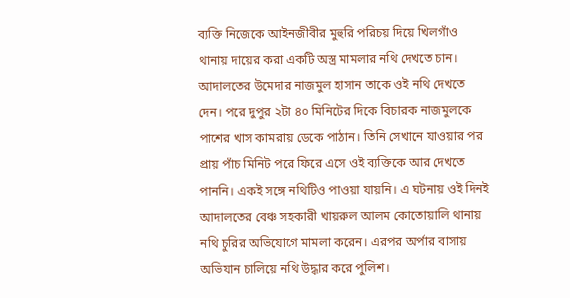ব্যক্তি নিজেকে আইনজীবীর মুহুরি পরিচয় দিয়ে খিলগাঁও থানায় দায়ের করা একটি অস্ত্র মামলার নথি দেখতে চান। আদালতের উমেদার নাজমুল হাসান তাকে ওই নথি দেখতে দেন। পরে দুপুর ২টা ৪০ মিনিটের দিকে বিচারক নাজমুলকে পাশের খাস কামরায় ডেকে পাঠান। তিনি সেখানে যাওয়ার পর প্রায় পাঁচ মিনিট পরে ফিরে এসে ওই ব্যক্তিকে আর দেখতে পাননি। একই সঙ্গে নথিটিও পাওয়া যায়নি। এ ঘটনায় ওই দিনই আদালতের বেঞ্চ সহকারী খায়রুল আলম কোতোয়ালি থানায় নথি চুরির অভিযোগে মামলা করেন। এরপর অর্পার বাসায় অভিযান চালিয়ে নথি উদ্ধার করে পুলিশ।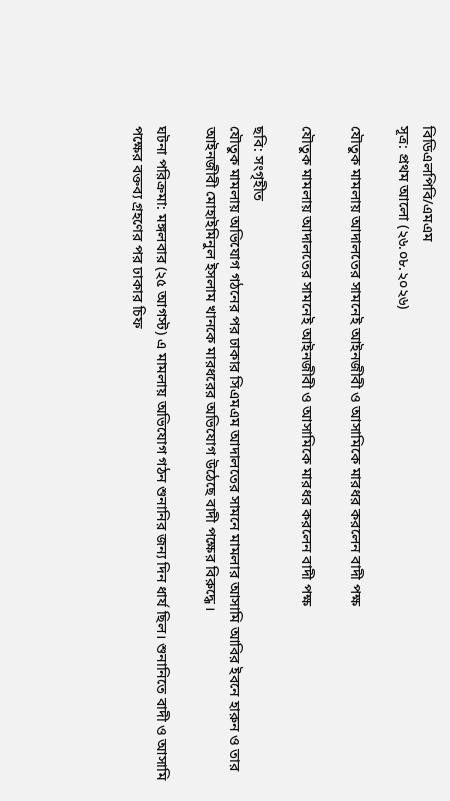বিডিএলপিবি/এমএম
সূত্র: প্রথম আলো (২৬.০৮.২০২৬)

যৌতুক মামলায় আদালতের সামনেই আইনজীবী ও আসামিকে মারধর করলেন বাদী পক্ষ

যৌতুক মামলায় আদালতের সামনেই আইনজীবী ও আসামিকে মারধর করলেন বাদী পক্ষ

ছবি: সংগৃহীত
যৌতুক মামলায় অভিযোগ গঠনের পর ঢাকার সিএমএম আদালতের সামনে মামলার আসামি আবির ইবনে হারুন ও তার আইনজীবী মোহাইমিনুল ইসলাম খানকে মারধরের অভিযোগ উঠেছে বাদী পক্ষের বিরুদ্ধে।

ঘটনা পরিক্রমা: মঙ্গলবার (২৫ আগস্ট) এ মামলায় অভিযোগ গঠন শুনানির জন্য দিন ধার্য ছিল। শুনানিতে বাদী ও আসামি পক্ষের বক্তব্য গ্রহণের পর ঢাকার চিফ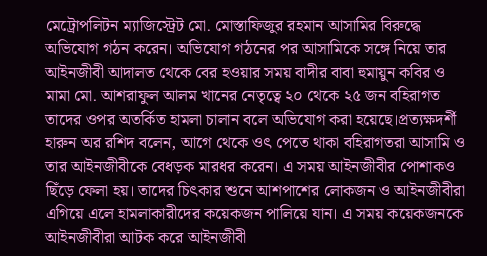মেট্রোপলিটন ম্যাজিস্ট্রেট মো. মোস্তাফিজুর রহমান আসামির বিরুদ্ধে অভিযোগ গঠন করেন। অভিযোগ গঠনের পর আসামিকে সঙ্গে নিয়ে তার আইনজীবী আদালত থেকে বের হওয়ার সময় বাদীর বাবা হুমায়ুন কবির ও মামা মো. আশরাফুল আলম খানের নেতৃত্বে ২০ থেকে ২৫ জন বহিরাগত তাদের ওপর অতর্কিত হামলা চালান বলে অভিযোগ করা হয়েছে।প্রত্যক্ষদর্শী হারুন অর রশিদ বলেন, আগে থেকে ওৎ পেতে থাকা বহিরাগতরা আসামি ও তার আইনজীবীকে বেধড়ক মারধর করেন। এ সময় আইনজীবীর পোশাকও ছিঁড়ে ফেলা হয়। তাদের চিৎকার শুনে আশপাশের লোকজন ও আইনজীবীরা এগিয়ে এলে হামলাকারীদের কয়েকজন পালিয়ে যান। এ সময় কয়েকজনকে আইনজীবীরা আটক করে আইনজীবী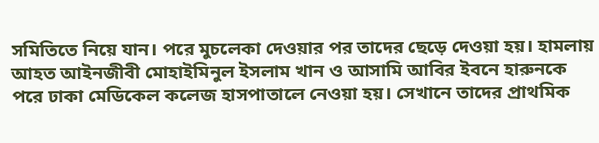সমিতিতে নিয়ে যান। পরে মুচলেকা দেওয়ার পর তাদের ছেড়ে দেওয়া হয়। হামলায় আহত আইনজীবী মোহাইমিনুল ইসলাম খান ও আসামি আবির ইবনে হারুনকে পরে ঢাকা মেডিকেল কলেজ হাসপাতালে নেওয়া হয়। সেখানে তাদের প্রাথমিক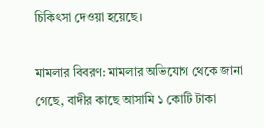চিকিৎসা দেওয়া হয়েছে।

মামলার বিবরণ: মামলার অভিযোগ থেকে জানা গেছে, বাদীর কাছে আসামি ১ কোটি টাকা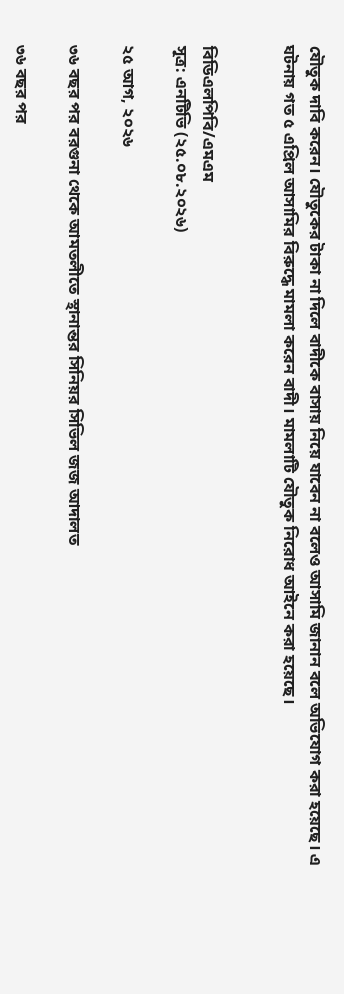যৌতুক দাবি করেন। যৌতুকের টাকা না দিলে বাদীকে বাসায় নিয়ে যাবেন না বলেও আসামি জানান বলে অভিযোগ করা হয়েছে। এ ঘটনায় গত ৫ এপ্রিল আসামির বিরুদ্ধে মামলা করেন বাদী। মামলাটি যৌতুক নিরোধ আইনে করা হয়েছে।


বিডিএলপিবি/এমএম
সূত্র: এনটিভি (২৫.০৮.২০২৬)

২৫ আগ, ২০২৬

৩৬ বছর পর বরগুনা থেকে আমতলীতে স্থানান্তর সিনিয়র সিভিল জজ আদালত

৩৬ বছর পর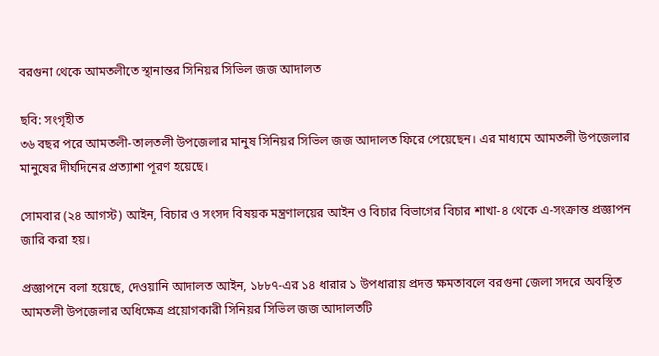বরগুনা থেকে আমতলীতে স্থানান্তর সিনিয়র সিভিল জজ আদালত

ছবি: সংগৃহীত
৩৬ বছর পরে আমতলী-তালতলী উপজেলার মানুষ সিনিয়র সিভিল জজ আদালত ফিরে পেয়েছেন। এর মাধ্যমে আমতলী উপজেলার মানুষের দীর্ঘদিনের প্রত্যাশা পূরণ হয়েছে।

সোমবার (২৪ আগস্ট) আইন, বিচার ও সংসদ বিষয়ক মন্ত্রণালয়ের আইন ও বিচার বিভাগের বিচার শাখা-৪ থেকে এ-সংক্রান্ত প্রজ্ঞাপন জারি করা হয়।

প্রজ্ঞাপনে বলা হয়েছে, দেওয়ানি আদালত আইন, ১৮৮৭-এর ১৪ ধারার ১ উপধারায় প্রদত্ত ক্ষমতাবলে বরগুনা জেলা সদরে অবস্থিত আমতলী উপজেলার অধিক্ষেত্র প্রয়োগকারী সিনিয়র সিভিল জজ আদালতটি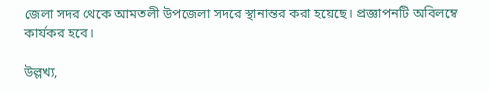জেলা সদর থেকে আমতলী উপজেলা সদরে স্থানান্তর করা হয়েছে। প্রজ্ঞাপনটি অবিলম্বে কার্যকর হবে।

উল্লখ্য,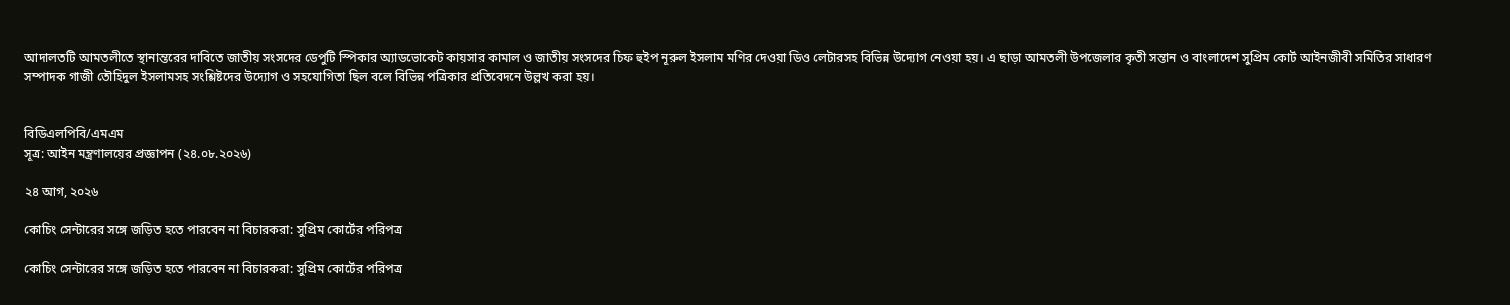আদালতটি আমতলীতে স্থানান্তরের দাবিতে জাতীয় সংসদের ডেপুটি স্পিকার অ্যাডভোকেট কায়সার কামাল ও জাতীয় সংসদের চিফ হুইপ নূরুল ইসলাম মণির দেওয়া ডিও লেটারসহ বিভিন্ন উদ্যোগ নেওয়া হয়। এ ছাড়া আমতলী উপজেলার কৃতী সন্তান ও বাংলাদেশ সুপ্রিম কোর্ট আইনজীবী সমিতির সাধারণ সম্পাদক গাজী তৌহিদুল ইসলামসহ সংশ্লিষ্টদের উদ্যোগ ও সহযোগিতা ছিল বলে বিভিন্ন পত্রিকার প্রতিবেদনে উল্লখ করা হয়।


বিডিএলপিবি/এমএম
সূত্র: আইন মন্ত্রণালয়ের প্রজ্ঞাপন (২৪.০৮.২০২৬)

২৪ আগ, ২০২৬

কোচিং সেন্টারের সঙ্গে জড়িত হতে পারবেন না বিচারকরা: সুপ্রিম কোর্টের পরিপত্র

কোচিং সেন্টারের সঙ্গে জড়িত হতে পারবেন না বিচারকরা: সুপ্রিম কোর্টের পরিপত্র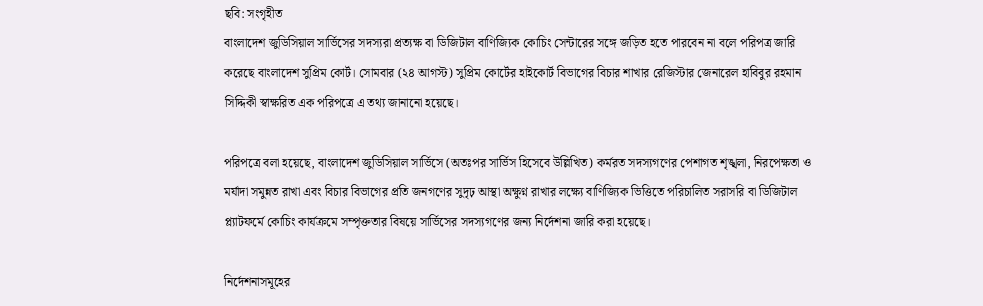ছবি: সংগৃহীত
বাংলাদেশ জুডিসিয়াল সার্ভিসের সদস্যরা প্রত্যক্ষ বা ডিজিটাল বাণিজ্যিক কোচিং সেন্টারের সঙ্গে জড়িত হতে পারবেন না বলে পরিপত্র জারি করেছে বাংলাদেশ সুপ্রিম কোর্ট। সোমবার (২৪ আগস্ট) সুপ্রিম কোর্টের হাইকোর্ট বিভাগের বিচার শাখার রেজিস্টার জেনারেল হাবিবুর রহমান সিদ্দিকী স্বাক্ষরিত এক পরিপত্রে এ তথ্য জানানো হয়েছে।

পরিপত্রে বলা হয়েছে, বাংলাদেশ জুডিসিয়াল সার্ভিসে (অতঃপর সার্ভিস হিসেবে উল্লিখিত) কর্মরত সদস্যগণের পেশাগত শৃঙ্খলা, নিরপেক্ষতা ও মর্যাদা সমুন্নত রাখা এবং বিচার বিভাগের প্রতি জনগণের সুদৃঢ় আস্থা অক্ষুণ্ন রাখার লক্ষ্যে বাণিজ্যিক ভিত্তিতে পরিচালিত সরাসরি বা ডিজিটাল প্ল্যাটফর্মে কোচিং কার্যক্রমে সম্পৃক্ততার বিষয়ে সার্ভিসের সদস্যগণের জন্য নির্দেশনা জারি করা হয়েছে।

নির্দেশনাসমূহের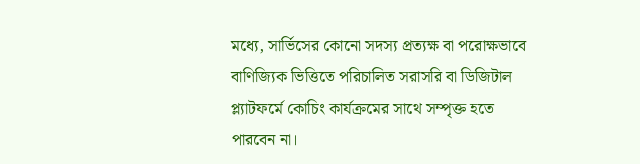মধ্যে, সার্ভিসের কোনো সদস্য প্রত্যক্ষ বা পরোক্ষভাবে বাণিজ্যিক ভিত্তিতে পরিচালিত সরাসরি বা ডিজিটাল প্ল্যাটফর্মে কোচিং কার্যক্রমের সাথে সম্পৃক্ত হতে পারবেন না।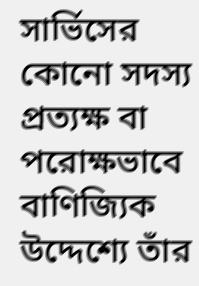সার্ভিসের কোনো সদস্য প্রত্যক্ষ বা পরোক্ষভাবে বাণিজ্যিক উদ্দেশ্যে তাঁর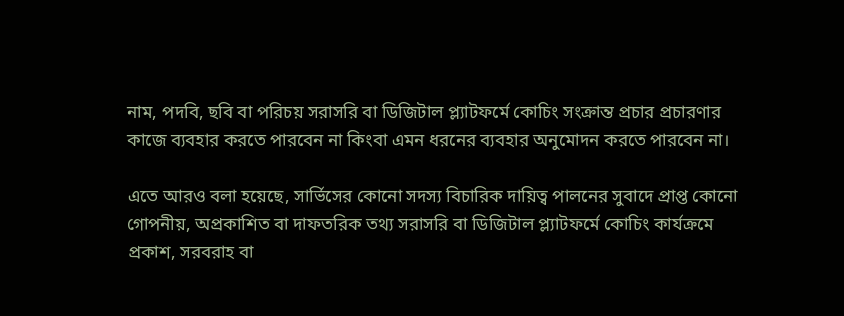নাম, পদবি, ছবি বা পরিচয় সরাসরি বা ডিজিটাল প্ল্যাটফর্মে কোচিং সংক্রান্ত প্রচার প্রচারণার কাজে ব্যবহার করতে পারবেন না কিংবা এমন ধরনের ব্যবহার অনুমোদন করতে পারবেন না।

এতে আরও বলা হয়েছে, সার্ভিসের কোনো সদস্য বিচারিক দায়িত্ব পালনের সুবাদে প্রাপ্ত কোনো গোপনীয়, অপ্রকাশিত বা দাফতরিক তথ্য সরাসরি বা ডিজিটাল প্ল্যাটফর্মে কোচিং কার্যক্রমে প্রকাশ, সরবরাহ বা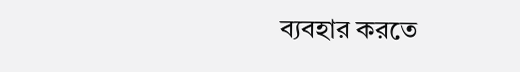ব্যবহার করতে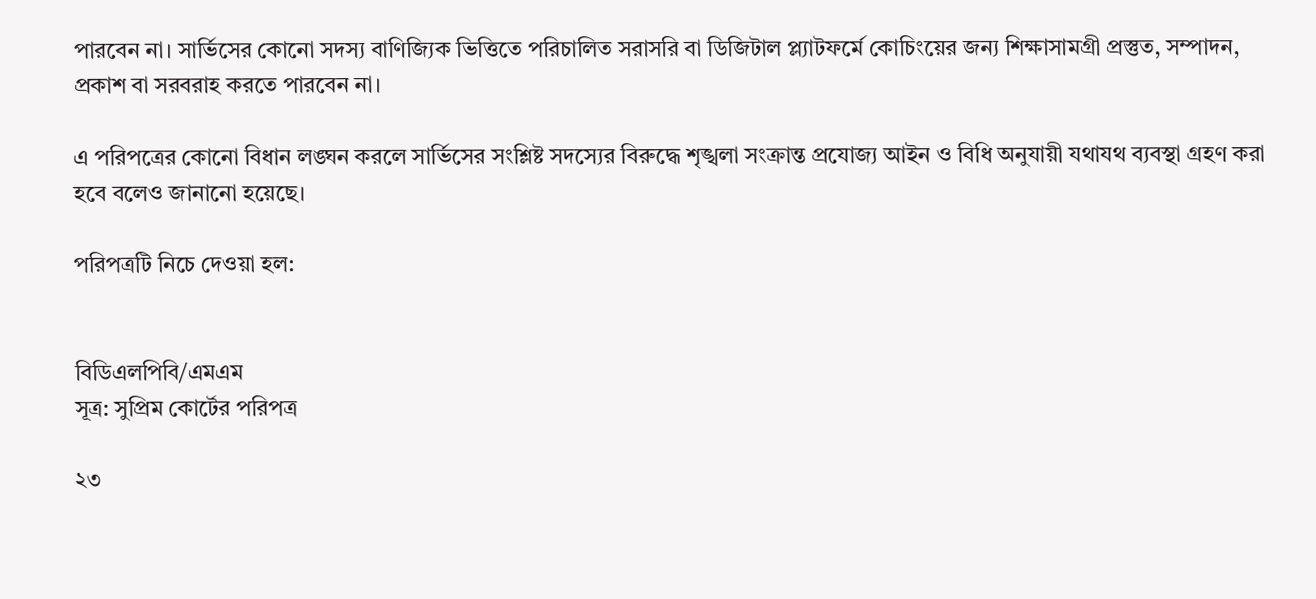পারবেন না। সার্ভিসের কোনো সদস্য বাণিজ্যিক ভিত্তিতে পরিচালিত সরাসরি বা ডিজিটাল প্ল্যাটফর্মে কোচিংয়ের জন্য শিক্ষাসামগ্রী প্রস্তুত, সম্পাদন, প্রকাশ বা সরবরাহ করতে পারবেন না।

এ পরিপত্রের কোনো বিধান লঙ্ঘন করলে সার্ভিসের সংশ্লিষ্ট সদস্যের বিরুদ্ধে শৃঙ্খলা সংক্রান্ত প্রযোজ্য আইন ও বিধি অনুযায়ী যথাযথ ব্যবস্থা গ্রহণ করা হবে বলেও জানানো হয়েছে।

পরিপত্রটি নিচে দেওয়া হল:


বিডিএলপিবি/এমএম
সূত্র: সুপ্রিম কোর্টের পরিপত্র

২৩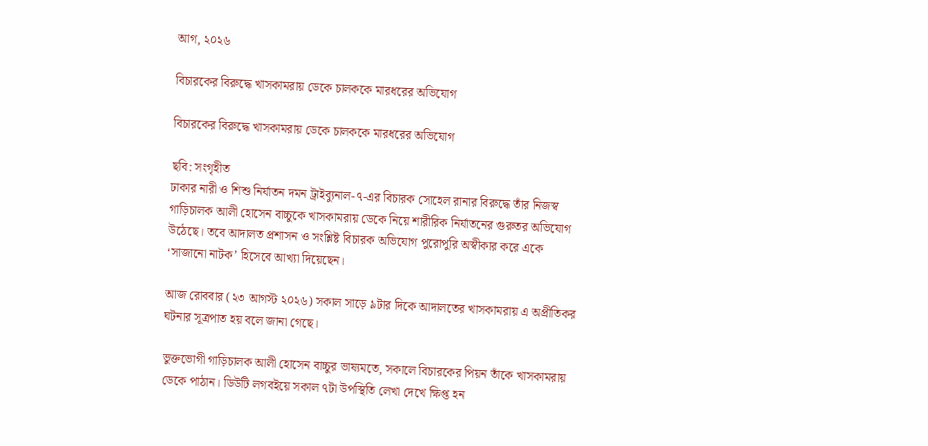আগ, ২০২৬

বিচারকের বিরুদ্ধে খাসকামরায় ডেকে চালককে মারধরের অভিযোগ

বিচারকের বিরুদ্ধে খাসকামরায় ডেকে চালককে মারধরের অভিযোগ

ছবি: সংগৃহীত
ঢাকার নারী ও শিশু নির্যাতন দমন ট্রাইব্যুনাল-৭-এর বিচারক সোহেল রানার বিরুদ্ধে তাঁর নিজস্ব গাড়িচালক আলী হোসেন বাচ্চুকে খাসকামরায় ডেকে নিয়ে শারীরিক নির্যাতনের গুরুতর অভিযোগ উঠেছে। তবে আদালত প্রশাসন ও সংশ্লিষ্ট বিচারক অভিযোগ পুরোপুরি অস্বীকার করে একে ‘সাজানো নাটক’ হিসেবে আখ্যা দিয়েছেন।

আজ রোববার (২৩ আগস্ট ২০২৬) সকাল সাড়ে ৯টার দিকে আদালতের খাসকামরায় এ অপ্রীতিকর ঘটনার সূত্রপাত হয় বলে জানা গেছে।

ভুক্তভোগী গাড়িচালক আলী হোসেন বাচ্চুর ভাষ্যমতে, সকালে বিচারকের পিয়ন তাঁকে খাসকামরায় ডেকে পাঠান। ডিউটি লগবইয়ে সকাল ৭টা উপস্থিতি লেখা দেখে ক্ষিপ্ত হন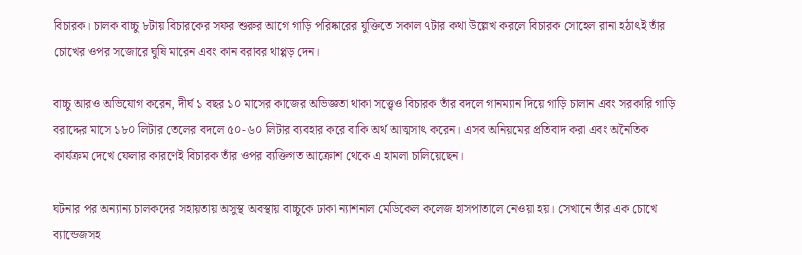বিচারক। চালক বাচ্চু ৮টায় বিচারকের সফর শুরুর আগে গাড়ি পরিষ্কারের যুক্তিতে সকাল ৭টার কথা উল্লেখ করলে বিচারক সোহেল রানা হঠাৎই তাঁর চোখের ওপর সজোরে ঘুষি মারেন এবং কান বরাবর থাপ্পড় দেন।

বাচ্চু আরও অভিযোগ করেন, দীর্ঘ ১ বছর ১০ মাসের কাজের অভিজ্ঞতা থাকা সত্ত্বেও বিচারক তাঁর বদলে গানম্যান দিয়ে গাড়ি চালান এবং সরকারি গাড়ি বরাদ্দের মাসে ১৮০ লিটার তেলের বদলে ৫০-৬০ লিটার ব্যবহার করে বাকি অর্থ আত্মসাৎ করেন। এসব অনিয়মের প্রতিবাদ করা এবং অনৈতিক কার্যক্রম দেখে ফেলার কারণেই বিচারক তাঁর ওপর ব্যক্তিগত আক্রোশ থেকে এ হামলা চালিয়েছেন।

ঘটনার পর অন্যান্য চালকদের সহায়তায় অসুস্থ অবস্থায় বাচ্চুকে ঢাকা ন্যাশনাল মেডিকেল কলেজ হাসপাতালে নেওয়া হয়। সেখানে তাঁর এক চোখে ব্যান্ডেজসহ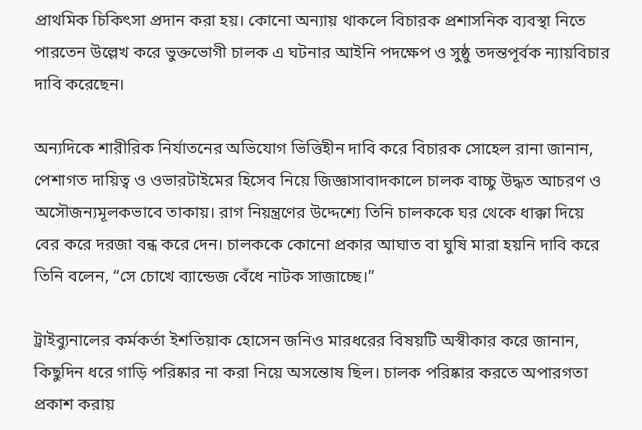প্রাথমিক চিকিৎসা প্রদান করা হয়। কোনো অন্যায় থাকলে বিচারক প্রশাসনিক ব্যবস্থা নিতে পারতেন উল্লেখ করে ভুক্তভোগী চালক এ ঘটনার আইনি পদক্ষেপ ও সুষ্ঠু তদন্তপূর্বক ন্যায়বিচার দাবি করেছেন।

অন্যদিকে শারীরিক নির্যাতনের অভিযোগ ভিত্তিহীন দাবি করে বিচারক সোহেল রানা জানান, পেশাগত দায়িত্ব ও ওভারটাইমের হিসেব নিয়ে জিজ্ঞাসাবাদকালে চালক বাচ্চু উদ্ধত আচরণ ও অসৌজন্যমূলকভাবে তাকায়। রাগ নিয়ন্ত্রণের উদ্দেশ্যে তিনি চালককে ঘর থেকে ধাক্কা দিয়ে বের করে দরজা বন্ধ করে দেন। চালককে কোনো প্রকার আঘাত বা ঘুষি মারা হয়নি দাবি করে তিনি বলেন, “সে চোখে ব্যান্ডেজ বেঁধে নাটক সাজাচ্ছে।”

ট্রাইব্যুনালের কর্মকর্তা ইশতিয়াক হোসেন জনিও মারধরের বিষয়টি অস্বীকার করে জানান, কিছুদিন ধরে গাড়ি পরিষ্কার না করা নিয়ে অসন্তোষ ছিল। চালক পরিষ্কার করতে অপারগতা প্রকাশ করায়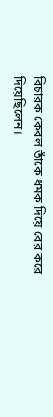বিচারক কেবল তাঁকে ধমক দিয়ে বের করে দিয়েছিলেন।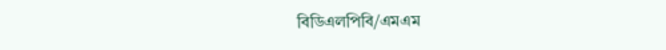বিডিএলপিবি/এমএম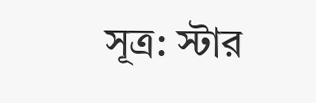সূত্র: স্টার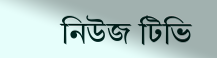নিউজ টিভি